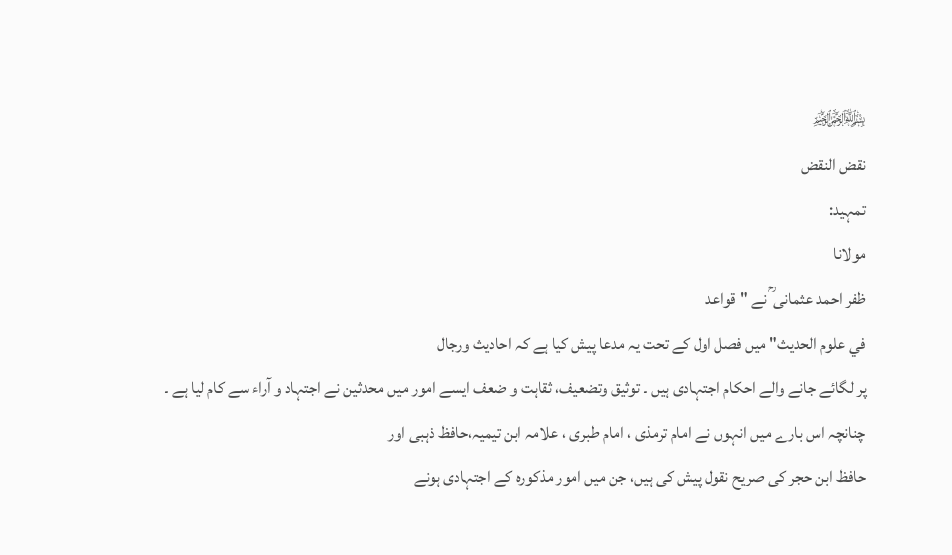﷽
نقض النقض
تمہید:
مولانا
ظفر احمد عثمانی ؒ نے "قواعد
في علوم الحدیث" میں فصل اول کے تحت یہ مدعا پیش کیا ہے کہ احادیث ورجال
پر لگائے جانے والے احکام اجتہادی ہیں ۔ توثیق وتضعیف، ثقاہت و ضعف ایسے امور میں محدثین نے اجتہاد و آراء سے کام لیا ہے ۔
چنانچہ اس بارے میں انہوں نے امام ترمذی ، امام طبری ، علامہ ابن تیمیہ،حافظ ذہبی اور
حافظ ابن حجر کی صریح نقول پیش کی ہیں، جن میں امور مذکورہ کے اجتہادی ہونے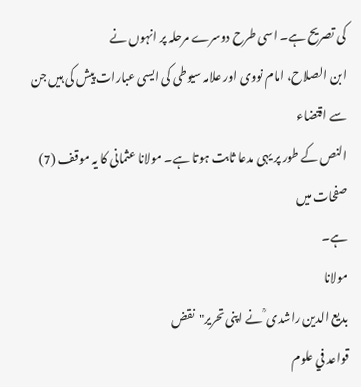کی تصریح ہے۔ اسی طرح دوسرے مرحلہ پر انہوں نے
ابن الصلاح، امام نووی اور علامہ سیوطی کی ایسی عبارات پیش کی ہیں جن سے اقتضاء
النص کے طور پر یہی مدعا ثابت ہوتا ہے۔ مولانا عثمانی کا یہ موقف (7) صفحات میں
ہے۔
مولانا
بدیع الدین راشدی ؒ نے اپنی تحریر"نقض
قواعد في علوم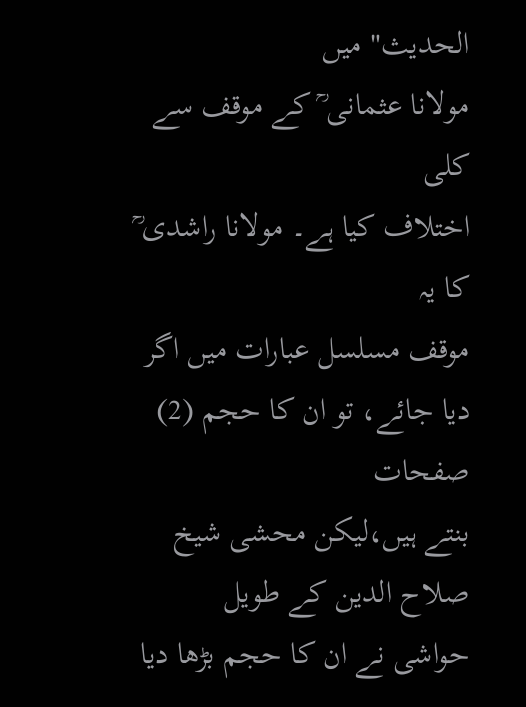الحديث" میں
مولانا عثمانی ؒ کے موقف سے کلی
اختلاف کیا ہے۔ مولانا راشدی ؒ کا یہ
موقف مسلسل عبارات میں اگر دیا جائے، تو ان کا حجم (2) صفحات
بنتے ہیں،لیکن محشی شیخ صلاح الدین کے طویل
حواشی نے ان کا حجم بڑھا دیا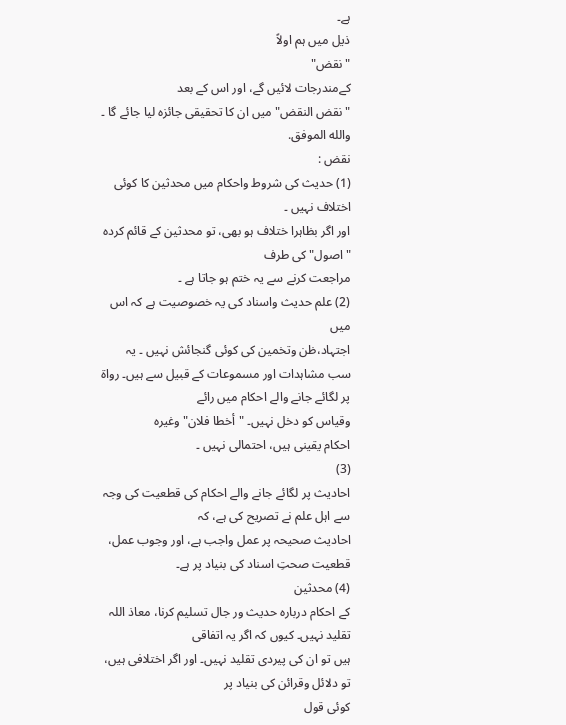ہے۔
ذیل میں ہم اولاً
"نقض"
کےمندرجات لائیں گے، اور اس کے بعد
"نقض النقض" میں ان کا تحقیقی جائزہ لیا جائے گا ۔ والله الموفق.
نقض :
(1) حدیث کی شروط واحکام میں محدثین کا کوئی اختلاف نہیں ۔
اور اگر بظاہرا ختلاف ہو بھی، تو محدثین کے قائم کردہ "اصول" کی طرف
مراجعت کرنے سے یہ ختم ہو جاتا ہے ۔
(2) علم حدیث واسناد کی یہ خصوصیت ہے کہ اس میں
اجتہاد،ظن وتخمین کی کوئی گنجائش نہیں ۔ یہ سب مشاہدات اور مسموعات کے قبیل سے ہیں۔ رواۃ پر لگائے جانے والے احکام میں رائے
وقیاس کو دخل نہیں۔ "أخطا فلان" وغیرہ
احکام یقینی ہیں، احتمالی نہیں ۔
(3)
احادیث پر لگائے جانے والے احکام کی قطعیت کی وجہ سے اہل علم نے تصریح کی ہے، کہ
احادیث صحیحہ پر عمل واجب ہے، اور وجوب عمل، قطعیت صحتِ اسناد کی بنیاد پر ہے۔
(4) محدثین
کے احکام دربارہ حدیث ور جال تسلیم کرنا، معاذ اللہ تقلید نہیں۔ کیوں کہ اگر یہ اتفاقی
ہیں تو ان کی پیردی تقلید نہیں۔ اور اگر اختلافی ہیں، تو دلائل وقرائن کی بنیاد پر
کوئی قول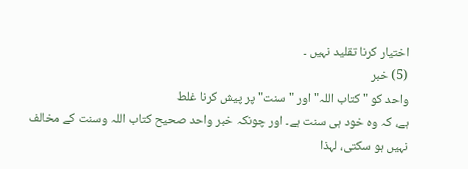اختیار کرنا تقلید نہیں ۔
(5) خبر
واحد کو "کتاب اللہ" اور "سنت" پر پیش کرنا غلط
ہے، کہ وہ خود ہی سنت ہے۔ اور چونکہ خبر واحد صحیح کتاب اللہ وسنت کے مخالف نہیں ہو سکتی، لہذا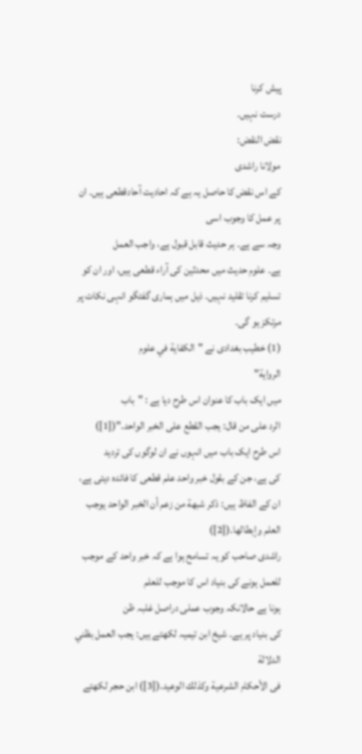پیش کرنا
درست نہیں۔
نقض النقض:
مولانا راشدی
کے اس نقض کا حاصل یہ ہے کہ احادیت آحادقطعی ہیں۔ ان پر عمل کا وجوب اسی
وجہ سے ہے۔ ہر حدیث قابل قبول ہے، واجب العمل
ہے۔ علوم حدیث میں محدثین کی آراء قطعی ہیں، اور ان کو تسلیم کرنا تقلید نہیں۔ ذیل میں ہماری گفتگو انہی نکات پر مرتکز ہو گی۔
(1) خطیب بغدادی نے "الکفاية في علوم
الرواية"
میں ایک باب کا عنوان اس طرح دیا ہے : "باب
الرد على من قال: يجب القطع على الخبر الواحد."([1])
اس طرح ایک باب میں انہوں نے ان لوگوں کی تردید
کی ہے، جن کے بقول خبر واحد علم قطعی کا فائدہ دیتی ہے، ان کے الفاظ ہیں: ذکر شبهة من زعم أن الخبر الواحد یوجب العلم وإبطالها.([2])
راشدی صاحب کو یہ تسامح ہوا ہے کہ خبر واحد کے موجب للعمل ہونے کی بنیاد اس کا موجب للعلم
ہونا ہے حالانکہ وجوب عملی دراصل غلبہ ظن
کی بنیاد پر ہے۔ شیخ ابن تیمیہ لکھتے ہیں: یجب العمل بظني الدلالة
فی الأحکام الشرعية وكذلك الوعيد.([3]) ابن حجر لکھتے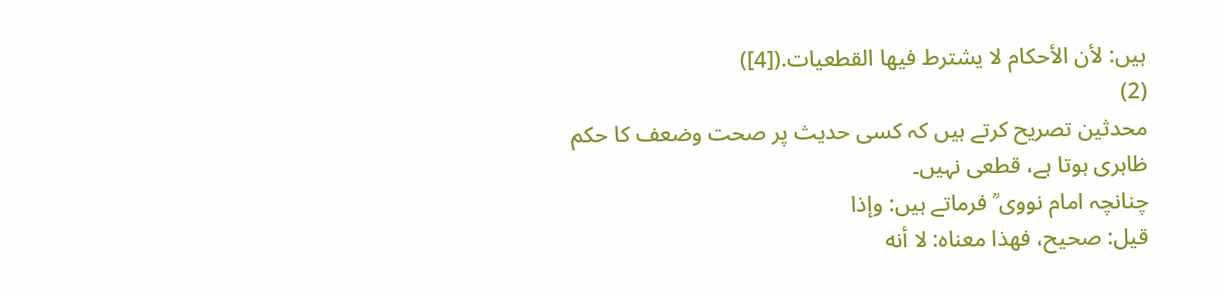ہیں: لأن الأحکام لا یشترط فيها القطعیات.([4])
(2)
محدثین تصریح کرتے ہیں کہ کسی حدیث پر صحت وضعف کا حکم ظاہری ہوتا ہے، قطعی نہیں۔
چنانچہ امام نووی ؒ فرماتے ہیں: وإذا
قیل: صحیح، فهذا معناه: لا أنه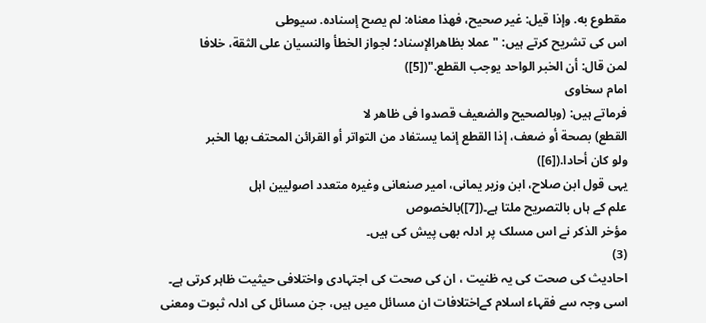مقطوع به. وإذا قیل: غیر صحیح، فهذا معناه: لم یصح إسناده. سیوطی
اس کی تشریح کرتے ہیں: "عملا بظاهرالإسناد؛ لجواز الخطأ والنسيان على الثقة، خلافا
لمن قال: أن الخبر الواحد يوجب القطع."([5])
امام سخاوی
فرماتے ہیں: (وبالصحیح والضعیف قصدوا فی ظاهر لا
القطع) بصحة أو ضعف، إذا القطع إنما يستفاد من التواتر أو القرائن المحتف بها الخبر
ولو کان أحادا.([6])
یہی قول ابن صلاح، ابن وزیر یمانى، امیر صنعانى وغیرہ متعدد اصولیین اہل
علم کے ہاں بالتصریح ملتا ہے۔([7])بالخصوص
مؤخر الذکر نے اس مسلک پر ادلہ بھی پیش کی ہیں۔
(3)
احادیث کی صحت کی یہ ظنیت ، ان کی صحت کی اجتہادی واختلافی حیثیت ظاہر کرتی ہے۔
اسی وجہ سے فقہاء اسلام کےاختلافات ان مسائل میں ہیں، جن مسائل کی ادلہ ثبوت ومعنی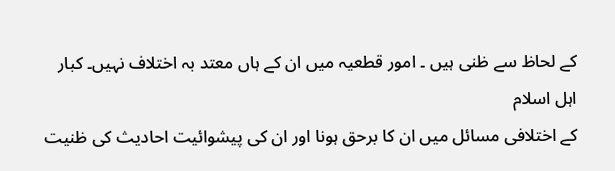کے لحاظ سے ظنی ہیں ۔ امور قطعیہ میں ان کے ہاں معتد بہ اختلاف نہیں۔ کبار اہل اسلام
کے اختلافی مسائل میں ان کا برحق ہونا اور ان کی پیشوائیت احادیث کی ظنیت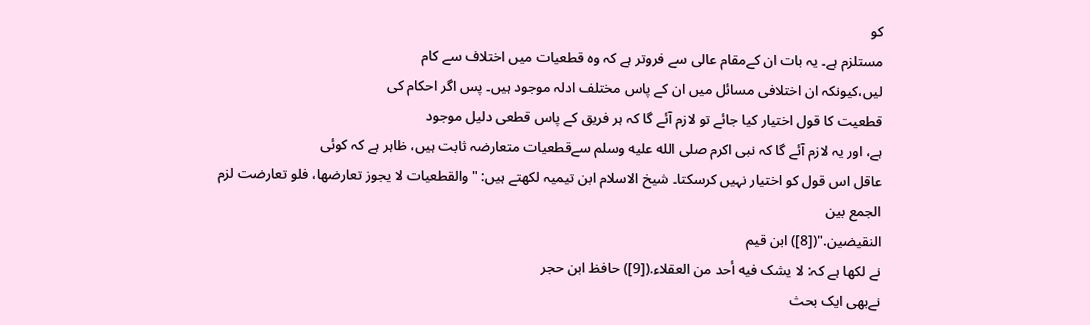کو
مستلزم ہے۔ یہ بات ان کےمقام عالی سے فروتر ہے کہ وہ قطعیات میں اختلاف سے کام
لیں،کیونکہ ان اختلافی مسائل میں ان کے پاس مختلف ادلہ موجود ہیں۔ پس اگر احکام کی
قطعیت کا قول اختیار کیا جائے تو لازم آئے گا کہ ہر فریق کے پاس قطعی دلیل موجود
ہے، اور یہ لازم آئے گا کہ نبی اکرم صلى الله عليه وسلم سےقطعیات متعارضہ ثابت ہیں، ظاہر ہے کہ کوئی
عاقل اس قول کو اختیار نہیں کرسکتا۔ شیخ الاسلام ابن تیمیہ لکھتے ہیں: "والقطعیات لا يجوز تعارضها، فلو تعارضت لزم الجمع بین
النقیضین."([8]) ابن قیم
نے لکھا ہے کہ: لا یشک فيه أحد من العقلاء.([9]) حافظ ابن حجر
نےبھی ایک بحث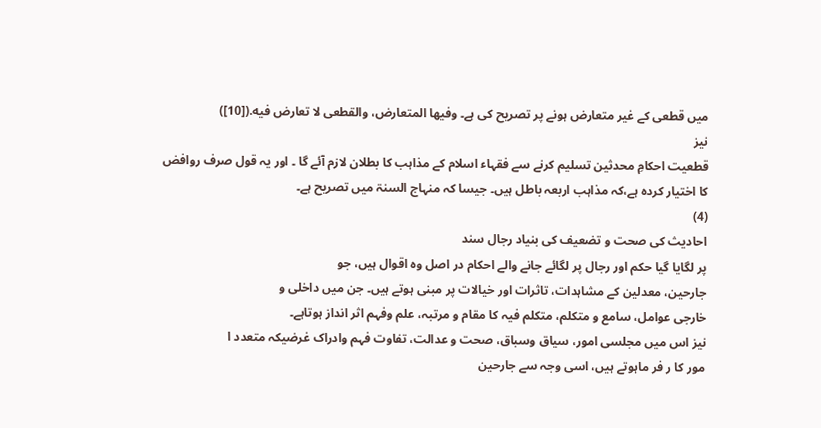میں قطعی کے غیر متعارض ہونے پر تصریح کی ہے۔ وفيها المتعارض، والقطعی لا تعارض فيه.([10])
نیز
قطعیت احکامِ محدثین تسلیم کرنے سے فقہاء اسلام کے مذاہب کا بطلان لازم آئے گا ۔ اور یہ قول صرف روافض
کا اختیار کردہ ہے،کہ مذاہب اربعہ باطل ہیں۔ جیسا کہ منہاج السنۃ میں تصریح ہے۔
(4)
احادیث کی صحت و تضعیف کی بنیاد رجال سند
پر لگایا گیا حکم اور رجال پر لگائے جانے والے احکام در اصل وه اقوال ہیں، جو
جارحین، معدلین کے مشاہدات، تاثرات اور خیالات پر مبنی ہوتے ہیں۔ جن میں داخلی و
خارجی عوامل، سامع و متکلم، متکلم فیہ کا مقام و مرتبہ، علم وفہم اثر انداز ہوتاہے۔
نیز اس میں مجلسی امور، سیاق وسباق، صحت و عدالت، تفاوت فہم وادراک غرضیکہ متعدد ا
مور کا ر فر ماہوتے ہیں، اسی وجہ سے جارحین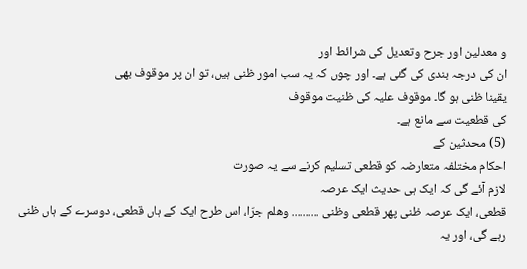و معدلین اور جرح وتعدیل کی شرائط اور
ان کی درجہ بندی کی گئی ہے۔ اور چوں کہ یہ سب امور ظنی ہیں، تو ان پر موقوف بھی
یقینا ظنی ہو گا۔ موقوف علیہ کی ظنیت موقوف
کی قطعیت سے مانع ہے۔
(5) محدثین کے
احکام مختلفہ متعارضہ کو قطعی تسلیم کرنے سے یہ صورت
لازم آئے گی کہ ایک ہی حدیث ایک عرصہ
قطعی، ایک عرصہ ظنی پھر قطعی وظنی .......... وهلم جرّا، اس طرح ایک کے ہاں قطعی، دوسرے کے ہاں ظنی رہے گی، اور یہ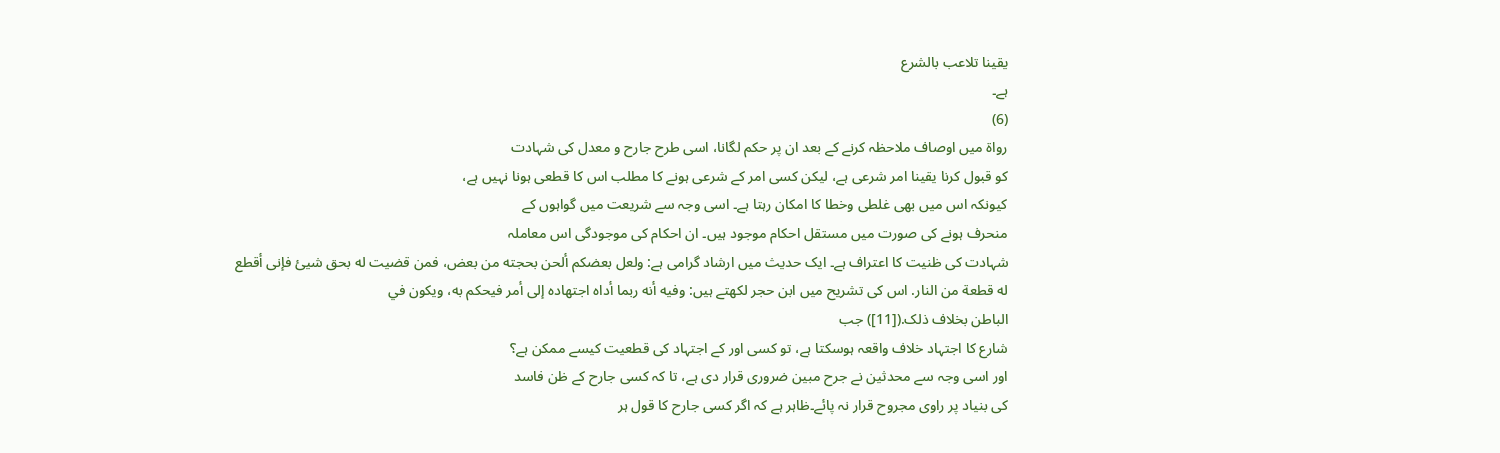یقینا تلاعب بالشرع
ہے۔
(6)
رواۃ میں اوصاف ملاحظہ کرنے کے بعد ان پر حکم لگانا، اسی طرح جارح و معدل کی شہادت
کو قبول کرنا یقینا امر شرعی ہے، لیکن کسی امر کے شرعی ہونے کا مطلب اس کا قطعی ہونا نہیں ہے،
کیونکہ اس میں بھی غلطی وخطا کا امکان رہتا ہے۔ اسی وجہ سے شریعت میں گواہوں کے
منحرف ہونے کی صورت میں مستقل احکام موجود ہیں۔ ان احکام کی موجودگی اس معاملہ
شہادت کی ظنیت کا اعتراف ہے۔ ایک حدیث میں ارشاد گرامی ہے: ولعل بعضکم ألحن بحجته من بعض، فمن قضیت له بحق شیئ فإنی أقطع
له قطعة من النار. اس کی تشریح میں ابن حجر لکھتے ہیں: وفيه أنه ربما أداه اجتهاده إلی أمر فیحکم به، ویکون في
الباطن بخلاف ذلک.([11]) جب
شارع کا اجتہاد خلاف واقعہ ہوسکتا ہے، تو کسی اور کے اجتہاد کی قطعیت کیسے ممکن ہے؟
اور اسی وجہ سے محدثین نے جرح مبین ضروری قرار دی ہے، تا کہ کسی جارح کے ظن فاسد
کی بنیاد پر راوی مجروح قرار نہ پائے۔ظاہر ہے کہ اگر کسی جارح کا قول ہر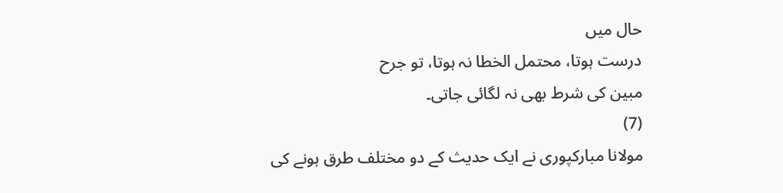حال میں
درست ہوتا، محتمل الخطا نہ ہوتا، تو جرح
مبین کی شرط بھی نہ لگائی جاتی۔
(7)
مولانا مبارکپوری نے ایک حدیث کے دو مختلف طرق ہونے کی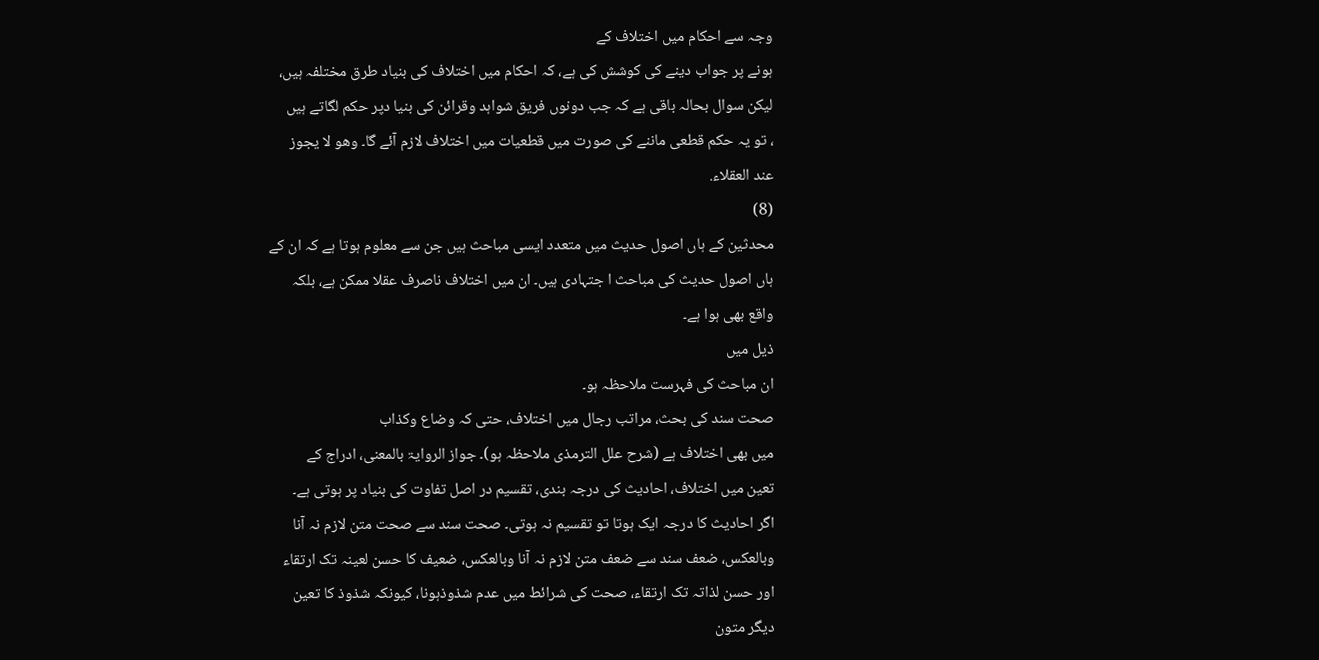وجہ سے احکام میں اختلاف کے
ہونے پر جواب دینے کی کوشش کی ہے، کہ احکام میں اختلاف کی بنیاد طرق مختلفہ ہیں،
لیکن سوال بحالہ باقی ہے کہ جب دونوں فریق شواہد وقرائن کی بنیا دپر حکم لگاتے ہیں
، تو یہ حکم قطعی ماننے کی صورت میں قطعیات میں اختلاف لازم آئے گا۔ وهو لا یجوز
عند العقلاء.
(8)
محدثین کے ہاں اصول حدیث میں متعدد ایسی مباحث ہیں جن سے معلوم ہوتا ہے کہ ان کے
ہاں اصول حدیث کی مباحث ا جتہادی ہیں۔ ان میں اختلاف ناصرف عقلا ممکن ہے، بلکہ
واقع بھی ہوا ہے۔
ذیل میں
ان مباحث کی فہرست ملاحظہ ہو۔
صحت سند کی بحث، مراتب رجال میں اختلاف، حتی کہ وضاع وکذاب
میں بھی اختلاف ہے (شرح علل الترمذی ملاحظہ ہو)۔ جواز الروایۃ بالمعنی، ادراج کے
تعین میں اختلاف، احادیث کی درجہ بندی، تقسیم در اصل تفاوت کی بنیاد پر ہوتی ہے۔
اگر احادیث کا درجہ ایک ہوتا تو تقسیم نہ ہوتی۔ صحت سند سے صحت متن لازم نہ آنا
وبالعکس، ضعف سند سے ضعف متن لازم نہ آنا وبالعکس، ضعیف کا حسن لعینہ تک ارتقاء
اور حسن لذاتہ تک ارتقاء، صحت کی شرائط میں عدم شذوذہونا، کیونکہ شذوذ کا تعین
دیگر متون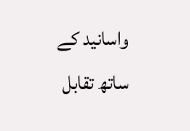واسانید کے ساتھ تقابل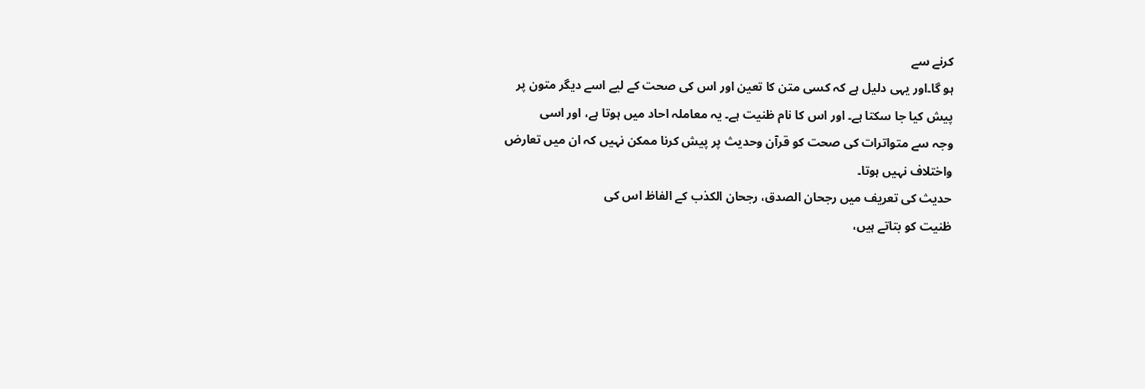کرنے سے
ہو گا۔اور یہی دلیل ہے کہ کسی متن کا تعین اور اس کی صحت کے لیے اسے دیگر متون پر
پیش کیا جا سکتا ہے۔ اور اس کا نام ظنیت ہے۔ یہ معاملہ احاد میں ہوتا ہے، اور اسی
وجہ سے متواترات کی صحت کو قرآن وحدیث پر پیش کرنا ممکن نہیں کہ ان میں تعارض
واختلاف نہیں ہوتا۔
حدیث کی تعریف میں رجحان الصدق، رجحان الکذب کے الفاظ اس کی
ظنیت کو بتاتے ہیں،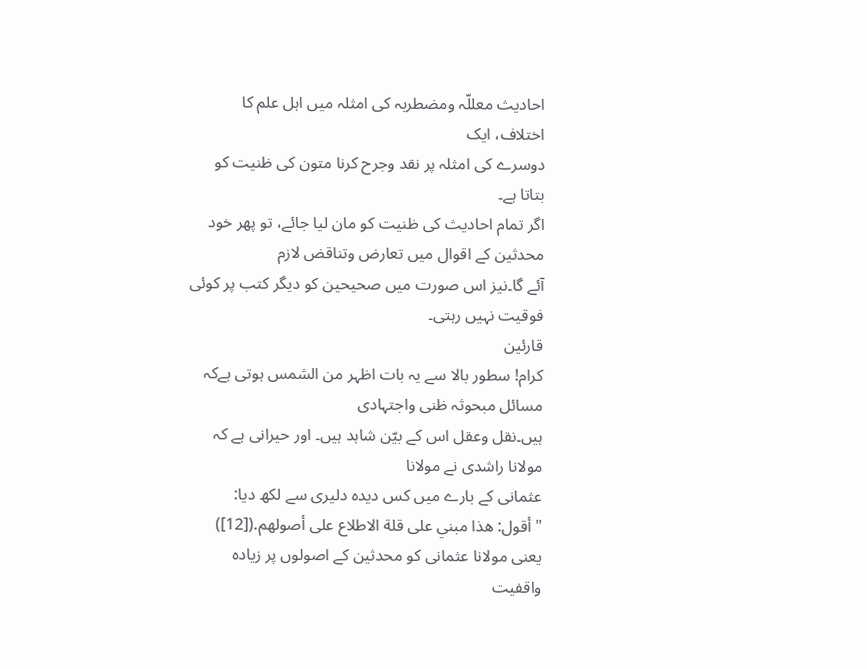احادیث معللّہ ومضطربہ کی امثلہ میں اہل علم کا اختلاف، ایک
دوسرے کی امثلہ پر نقد وجرح کرنا متون کی ظنیت کو بتاتا ہے۔
اگر تمام احادیث کی ظنیت کو مان لیا جائے، تو پھر خود محدثین کے اقوال میں تعارض وتناقض لازم
آئے گا۔نیز اس صورت میں صحیحین کو دیگر کتب پر کوئی فوقیت نہیں رہتی۔
قارئین
کرام! سطور بالا سے یہ بات اظہر من الشمس ہوتی ہےکہ مسائل مبحوثہ ظنی واجتہادی
ہیں۔نقل وعقل اس کے بیّن شاہد ہیں۔ اور حیرانی ہے کہ مولانا راشدی نے مولانا
عثمانی کے بارے میں کس دیده دلیری سے لکھ دیا: "أقول: هذا مبني على قلة الاطلاع على أصولهم.([12]) یعنی مولانا عثمانی کو محدثین کے اصولوں پر زیادہ
واقفیت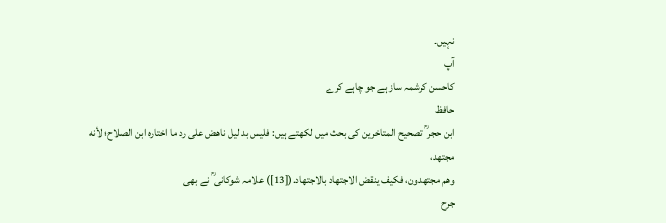نہیں۔
آپ
کاحسن کرشمہ ساز ہے جو چاہے کرے
حافظ
ابن حجر ؒ تصحیح المتاخرین کی بحث میں لکھتے ہیں: فليس بد لیل ناهض علی رد ما اختاره ابن الصلاح؛ لأنه مجتهد،
وهم مجتهدون، فكيف ينقض الاجتهاد بالاجتهاد.([13]) علامہ شوکانی ؒ نے بھی
جرح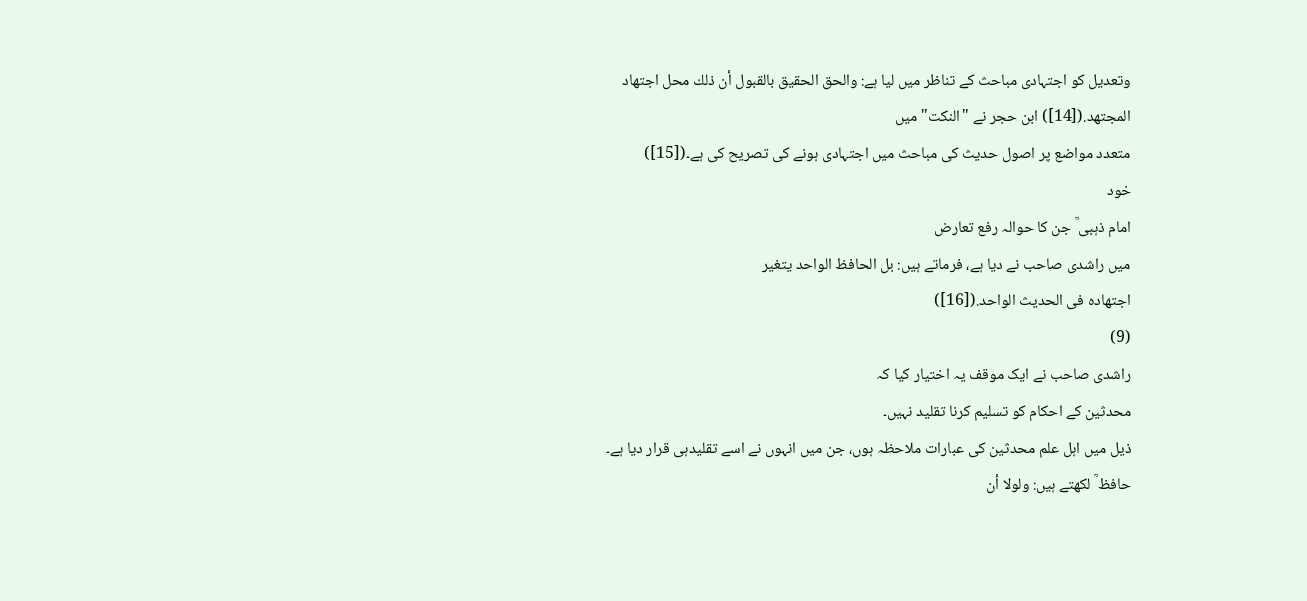وتعدیل کو اجتہادی مباحث کے تناظر میں لیا ہے: والحق الحقیق بالقبول أن ذلك محل اجتهاد المجتهد.([14]) ابن حجر نے "النکت" میں
متعدد مواضع پر اصول حدیث کی مباحث میں اجتہادی ہونے کی تصریح کی ہے۔([15])
خود
امام ذہبی ؒ جن کا حوالہ رفع تعارض
میں راشدی صاحب نے دیا ہے، فرماتے ہیں: بل الحافظ الواحد یتغیر
اجتهاده فی الحديث الواحد.([16])
(9)
راشدی صاحب نے ایک موقف یہ اختیار کیا کہ
محدثین کے احکام کو تسلیم کرنا تقلید نہیں۔
ذیل میں اہل علم محدثین کی عبارات ملاحظہ ہوں، جن میں انہوں نے اسے تقلیدہی قرار دیا ہے۔
حافظ ؒ لکھتے ہیں: ولولا أن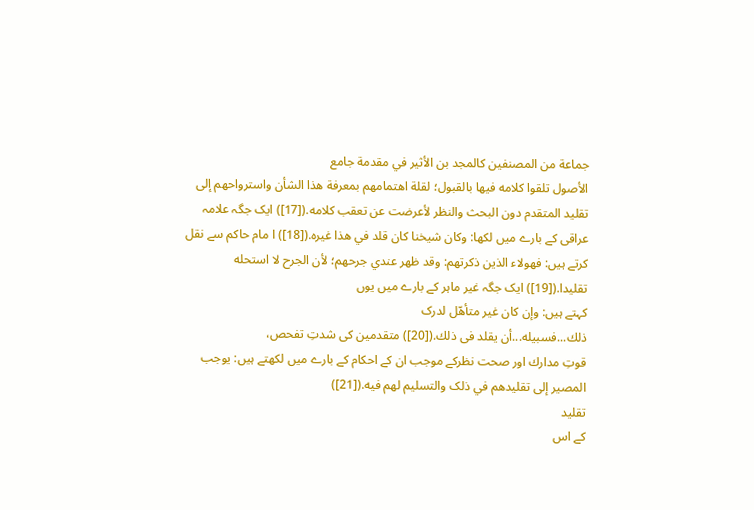جماعة من المصنفين كالمجد بن الأثير في مقدمة جامع
الأصول تلقوا كلامه فيها بالقبول؛ لقلة اهتمامهم بمعرفة هذا الشأن واسترواحهم إلى
تقليد المتقدم دون البحث والنظر لأعرضت عن تعقب كلامه.([17]) ایک جگہ علامہ عراقی کے بارے میں لکھا: وکان شیخنا کان قلد في هذا غیره.([18]) ا مام حاکم سے نقل کرتے ہیں: فهولاء الذين ذكرتهم: وقد ظهر عندي جرحهم؛ لأن الجرح لا استحله
تقليدا.([19]) ایک جگہ غیر ماہر کے بارے میں یوں
کہتے ہیں: وإن کان غیر متأهّل لدرک
ذلك...فسبيله...أن يقلد فی ذلك.([20]) متقدمین کی شدتِ تفحص،
قوتِ مدارك اور صحت نظرکے موجب ان کے احکام کے بارے میں لکھتے ہیں: یوجب المصیر إلی تقلیدهم في ذلک والتسلیم لهم فيه.([21])
تقلید
کے اس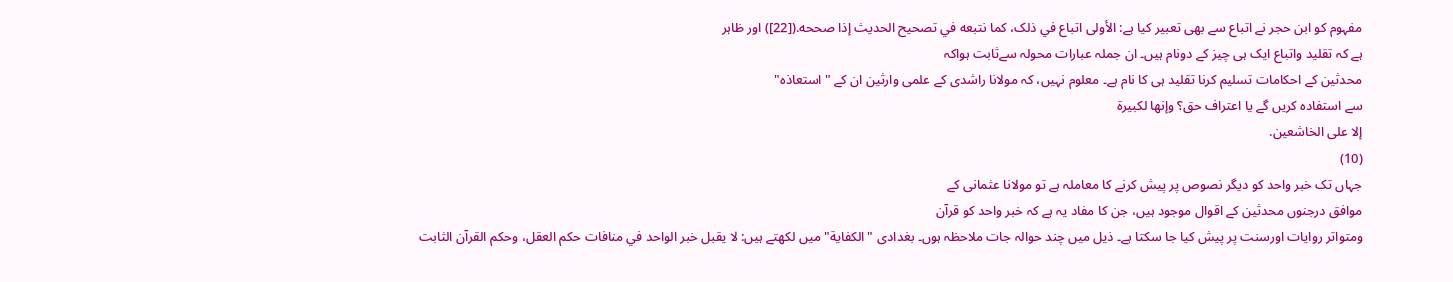مفہوم کو ابن حجر نے اتباع سے بھی تعبیر کیا ہے: الأولی اتباع في ذلک، کما نتبعه في تصحیح الحدیث إذا صححه.([22]) اور ظاہر
ہے کہ تقلید واتباع ایک ہی چیز کے دونام ہیں۔ ان جملہ عبارات محولہ سےثابت ہواکہ
محدثین کے احکامات تسلیم کرنا تقلید ہی کا نام ہے۔ معلوم نہیں، کہ مولانا راشدی کے علمی وارثین ان کے "استعاذہ"
سے استفادہ کریں گے یا اعتراف حق؟ وإنها لكبيرة
إلا على الخاشعین.
(10)
جہاں تک خبر واحد کو دیگر نصوص پر پیش کرنے کا معاملہ ہے تو مولانا عثمانی کے
موافق درجنوں محدثین کے اقوال موجود ہیں، جن کا مفاد یہ ہے کہ خبر واحد کو قرآن
ومتواتر روایات اورسنت پر پیش کیا جا سکتا ہے۔ ذیل میں چند حوالہ جات ملاحظہ ہوں۔ بغدادی "الکفاية" میں لکھتے ہیں: لا يقبل خبر الواحد في منافات حکم العقل، وحكم القرآن الثابت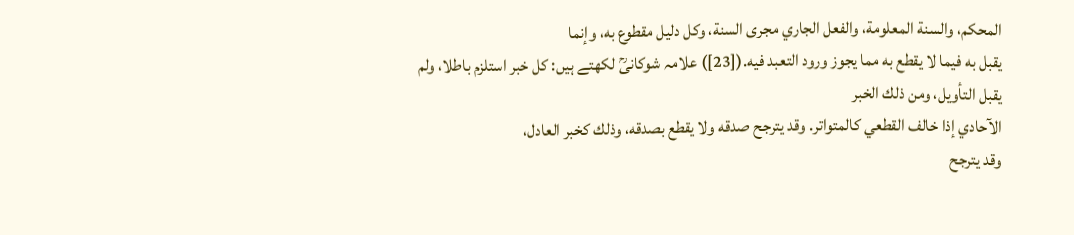المحكم، والسنة المعلومة، والفعل الجاري مجری السنة، وکل دليل مقطوع به، وإنما
یقبل به فیما لا یقطع به مما یجوز ورود التعبد فيه.([23]) علامہ شوکانیؒ لکھتے ہیں: کل خبر استلزم باطلا، ولم يقبل التأويل، ومن ذلك الخبر
الآحادي إذا خالف القطعي کالمتواتر. وقد یترجح صدقه ولا یقطع بصدقه، وذلك كخبر العادل،
وقد يترجح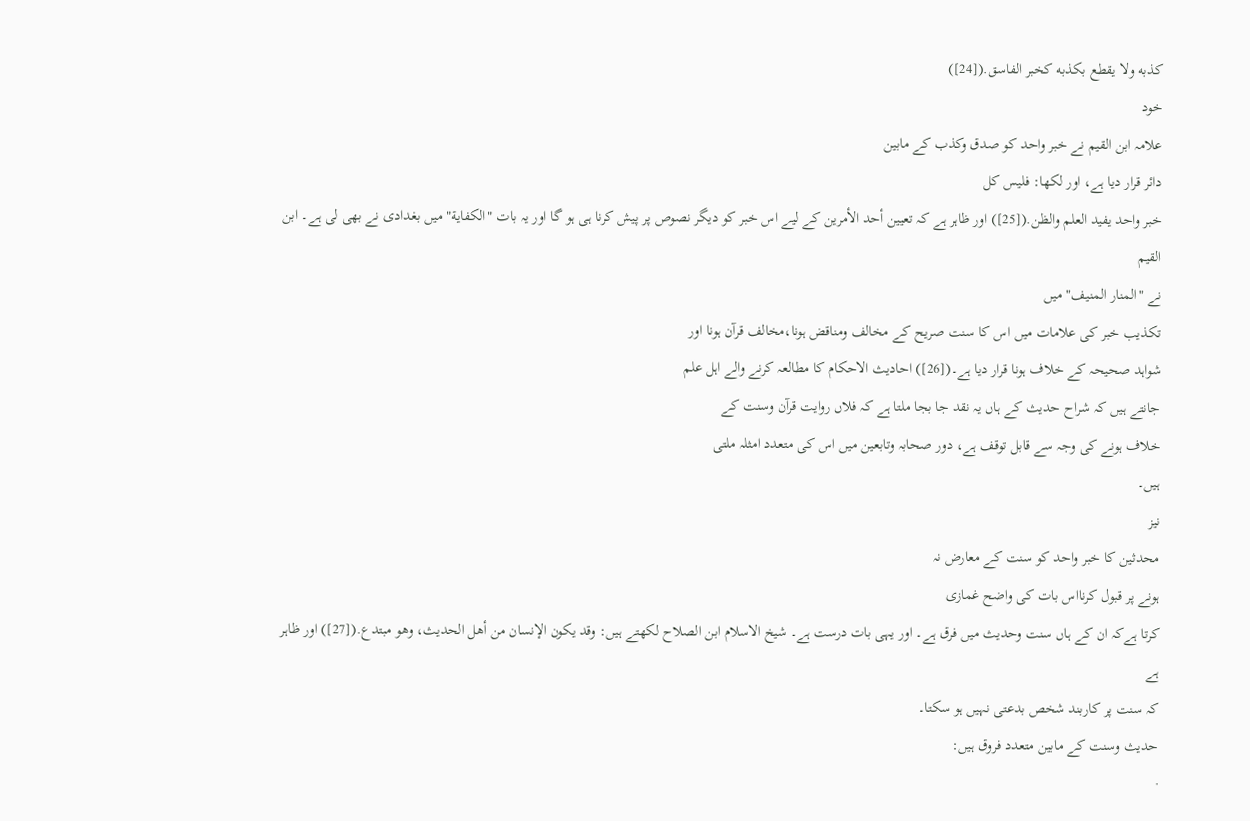کذبه ولا یقطع بکذبه کخبر الفاسق.([24])
خود
علامہ ابن القیم نے خبر واحد کو صدق وکذب کے مابین
دائر قرار دیا ہے، اور لکھا: فلیس کل
خبر واحد یفید العلم والظن.([25]) اور ظاہر ہے کہ تعیین أحد الأمرین کے لیے اس خبر کو دیگر نصوص پر پیش کرنا ہی ہو گا اور یہ بات "الكفاية" میں بغدادی نے بھی لی ہے۔ ابن القیم
نے "المنار المنیف" میں
تکذیب خبر کی علامات میں اس کا سنت صریح کے مخالف ومناقض ہونا،مخالف قرآن ہونا اور
شواہد صحیحہ کے خلاف ہونا قرار دیا ہے۔([26]) احادیث الاحکام کا مطالعہ کرنے والے اہل علم
جانتے ہیں کہ شراح حدیث کے ہاں یہ نقد جا بجا ملتا ہے کہ فلاں روایت قرآن وسنت کے
خلاف ہونے کی وجہ سے قابل توقف ہے، دور صحابہ وتابعین میں اس کی متعدد امثلہ ملتی
ہیں۔
نیز
محدثین کا خبر واحد کو سنت کے معارض نہ
ہونے پر قبول کرنااس بات کی واضح غمازی
کرتا ہےکہ ان کے ہاں سنت وحدیث میں فرق ہے۔ اور یہی بات درست ہے۔ شیخ الاسلام ابن الصلاح لکھتے ہیں: وقد یکون الإنسان من أهل الحدیث، وهو مبتدع.([27]) اور ظاہر ہے
کہ سنت پر کاربند شخص بدعتی نہیں ہو سکتا۔
حدیث وسنت کے مابین متعدد فروق ہیں:
·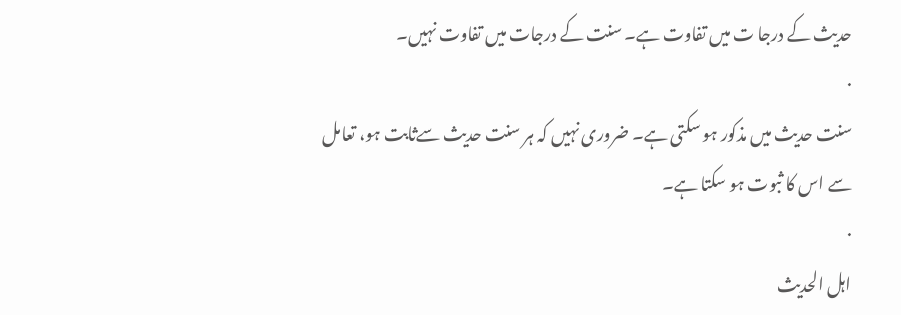حدیث کے درجا ت میں تفاوت ہے۔ سنت کے درجات میں تفاوت نہیں۔
·
سنت حدیث میں مذکور ہو سکتی ہے۔ ضروری نہیں کہ ہر سنت حدیث سےثابت ہو، تعامل
سے اس کا ثبوت ہو سکتا ہے۔
·
اہل الحدیث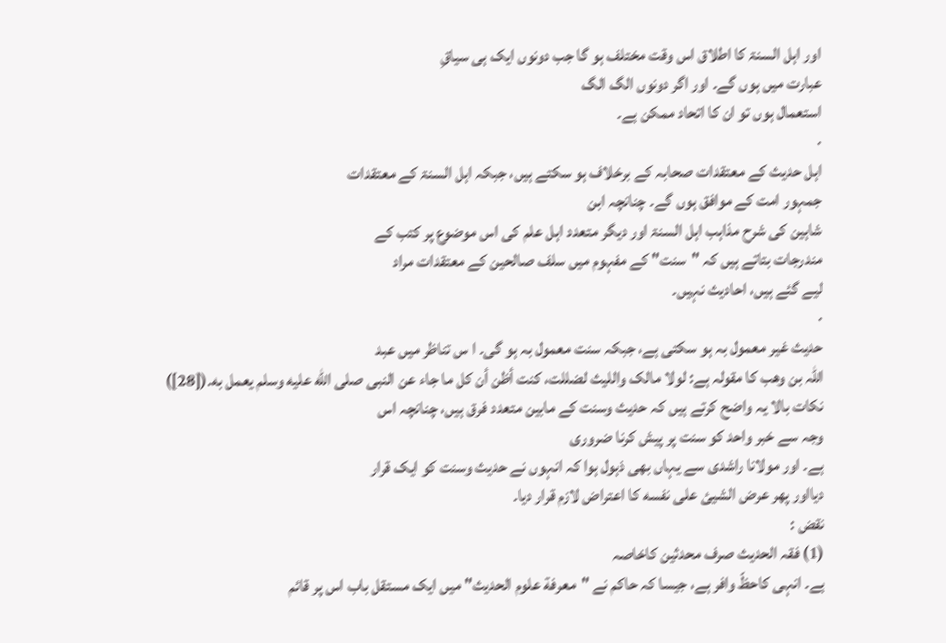اور اہل السنۃ کا اطلاق اس وقت مختلف ہو گا جب دونوں ایک ہی سیاقِ
عبارت میں ہوں گے۔ اور اگر دونوں الگ الگ
استعمال ہوں تو ان کا اتحاد ممکن ہے۔
·
اہل حدیث کے معتقدات صحابہ کے برخلاف ہو سکتے ہیں، جبکہ اہل السنۃ کے معتقدات
جمہور امت کے موافق ہوں گے۔ چنانچہ ابن
شاہین کی شرح مذاہب اہل السنۃ اور دیگر متعدد اہل علم کی اس موضوع پر کتب کے
مندرجات بتاتے ہیں کہ "سنت" کے مفہوم میں سلف صالحین کے معتقدات مراد
لیے گئے ہیں، احادیث نہیں۔
·
حدیث غیر معمول بہ ہو سکتی ہے، جبکہ سنت معمول بہ ہو گی۔ ا س تناظر میں عبد
اللہ بن وھب کا مقولہ ہے: لولا مالک واللیث لضللت، کنت أظن أن کل ما جاء عن النبی صلى الله عليه وسلم یعمل به.([28])
نکات بالا یہ واضح کرتے ہیں کہ حدیث وسنت کے مابین متعدد فرق ہیں، چنانچہ اس
وجہ سے خبر واحد کو سنت پر پیش کرنا ضروری
ہے۔ اور مولانا راشدی سے یہاں بھی ذہول ہوا کہ انہوں نے حدیث وسنت کو ایک قرار
دیااور پھر عرض الشیئ علی نفسه کا اعتراض لازم قرار دیا۔
نقض :
(1) فقہ الحدیث صرف محدثین کاخاصہ
ہے۔ انہی کاحظّ وافر ہے، جیسا کہ حاکم نے "معرفة علوم الحدیث" میں ایک مستقل باب اس پر قائم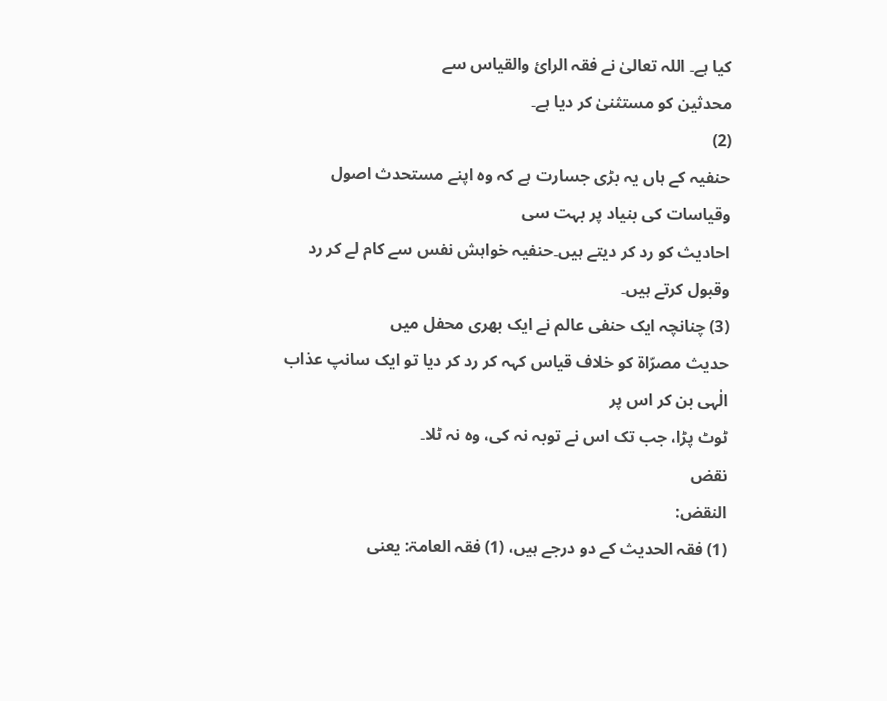کیا ہے۔ اللہ تعالیٰ نے فقہ الرائ والقیاس سے
محدثین کو مستثنیٰ کر دیا ہے۔
(2)
حنفیہ کے ہاں یہ بڑی جسارت ہے کہ وہ اپنے مستحدث اصول وقیاسات کی بنیاد پر بہت سی
احادیث کو رد کر دیتے ہیں۔حنفیہ خواہش نفس سے کام لے کر رد وقبول کرتے ہیں۔
(3) چنانچہ ایک حنفی عالم نے ایک بھری محفل میں
حدیث مصرّاۃ کو خلاف قیاس کہہ کر رد کر دیا تو ایک سانپ عذاب الٰہی بن کر اس پر
ٹوٹ پڑا، جب تک اس نے توبہ نہ کی، وہ نہ ٹلا۔
نقض
النقض:
(1) فقہ الحدیث کے دو درجے ہیں، (1) فقہ العامۃ: یعنی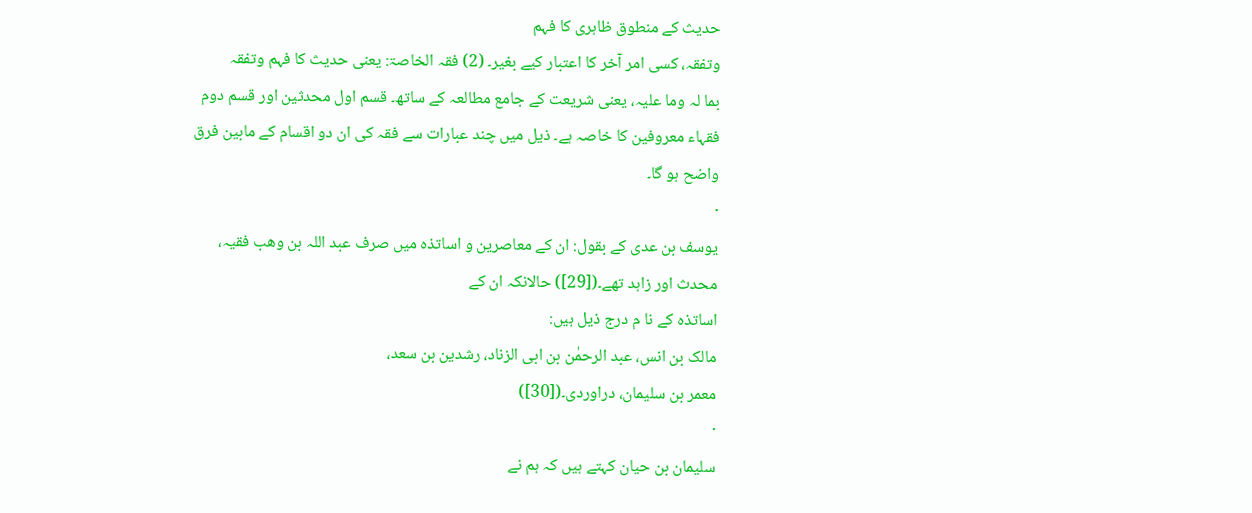حدیث کے منطوق ظاہری کا فہم
وتفقہ، کسی امر آخر کا اعتبار کیے بغیر۔ (2) فقہ الخاصۃ: یعنی حدیث کا فہم وتفقہ
بما لہ وما علیہ، یعنی شریعت کے جامع مطالعہ کے ساتھ۔ قسم اول محدثین اور قسم دوم
فقہاء معروفین کا خاصہ ہے۔ ذیل میں چند عبارات سے فقہ کی ان دو اقسام کے مابین فرق
واضح ہو گا۔
·
یوسف بن عدی کے بقول: ان کے معاصرین و اساتذہ میں صرف عبد اللہ بن وھب فقیہ،
محدث اور زاہد تھے۔([29]) حالانکہ ان کے
اساتذہ کے نا م درج ذیل ہیں:
مالک بن انس، عبد الرحمٰن بن ابی الزناد، رشدین بن سعد،
معمر بن سلیمان، دراوردی۔([30])
·
سلیمان بن حیان کہتے ہیں کہ ہم نے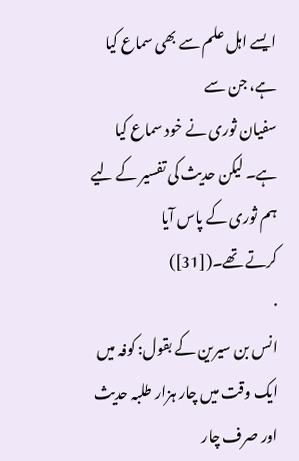ایسے اہل علم سے بھی سماع کیا ہے، جن سے
سفیان ثوری نے خود سماع کیا ہے۔ لیکن حدیث کی تفسیر کے لیے ہم ثوری کے پاس آیا
کرتے تھے۔([31])
·
انس بن سیرین کے بقول: کوفہ میں ایک وقت میں چار ہزار طلبہ حدیث اور صرف چار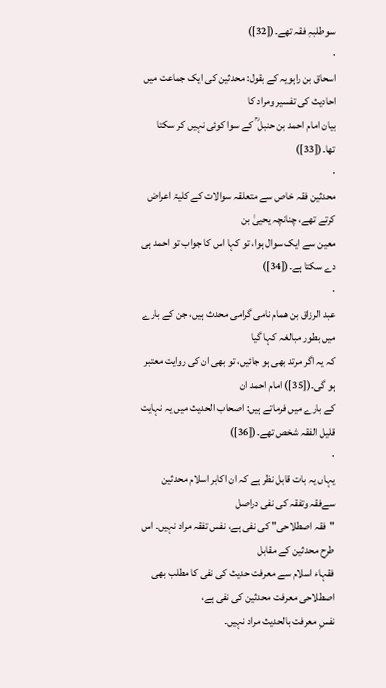سوطلبہِ فقہ تھے۔([32])
·
اسحاق بن راہویہ کے بقول: محدثین کی ایک جماعت میں احادیث کی تفسیر ومراد کا
بیان امام احمد بن حنبل ؒ کے سوا کوئی نہیں کر سکتا تھا۔([33])
·
محدثین فقہ خاص سے متعلقہ سوالات کے کلیۃ اعراض کرتے تھے، چنانچہ یحییٰ بن
معین سے ایک سوال ہوا، تو کہا اس کا جواب تو احمد ہی دے سکتا ہے۔([34])
·
عبد الرزاق بن ھمام نامی گرامی محدث ہیں، جن کے بارے میں بطور مبالغہ کہا گیا
کہ یہ اگر مرتد بھی ہو جائیں، تو بھی ان کی روایت معتبر ہو گی۔([35]) امام احمد ان
کے بارے میں فرماتے ہیں: اصحاب الحدیث میں یہ نہایت قلیل الفقہ شخص تھے۔([36])
·
یہاں یہ بات قابل نظر ہے کہ ان اکابر اسلام محدثین سےفقہ وتفقہ کی نفی دراصل
"فقہ اصطلاحی" کی نفی ہے، نفس تفقہ مراد نہیں۔ اس طرح محدثین کے مقابل
فقہاء اسلام سے معرفت حدیث کی نفی کا مطلب بھی اصطلاحی معرفت محدثین کی نفی ہے،
نفسِ معرفت بالحدیث مراد نہیں۔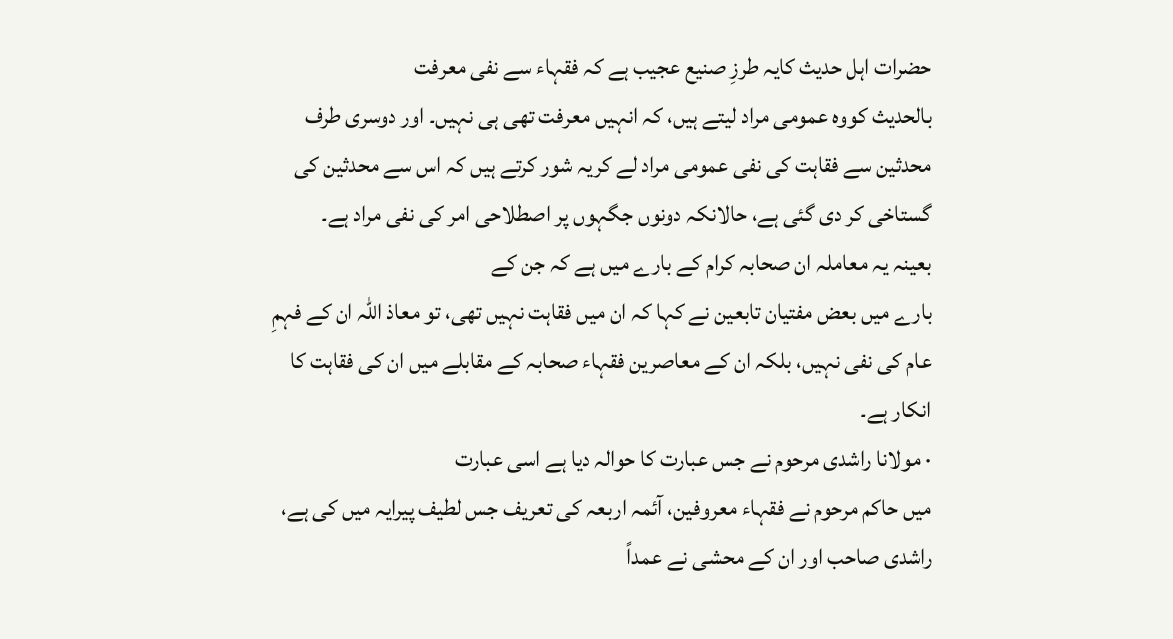حضرات اہل حدیث کایہ طرزِ صنیع عجیب ہے کہ فقہاء سے نفی معرفت
بالحدیث کووہ عمومی مراد لیتے ہیں، کہ انہیں معرفت تھی ہی نہیں۔ اور دوسری طرف
محدثین سے فقاہت کی نفی عمومی مراد لے کریہ شور کرتے ہیں کہ اس سے محدثین کی
گستاخی کر دی گئی ہے، حالانکہ دونوں جگہوں پر اصطلاحی امر کی نفی مراد ہے۔
بعینہ یہ معاملہ ان صحابہ کرام کے بارے میں ہے کہ جن کے
بارے میں بعض مفتیان تابعین نے کہا کہ ان میں فقاہت نہیں تھی، تو معاذ اللہ ان کے فہمِ
عام کی نفی نہیں، بلکہ ان کے معاصرین فقہاء صحابہ کے مقابلے میں ان کی فقاہت کا
انکار ہے۔
· مولانا راشدی مرحوم نے جس عبارت کا حوالہ دیا ہے اسی عبارت
میں حاکم مرحوم نے فقہاء معروفین، آئمہ اربعہ کی تعریف جس لطیف پیرایہ میں کی ہے،
راشدی صاحب اور ان کے محشی نے عمداً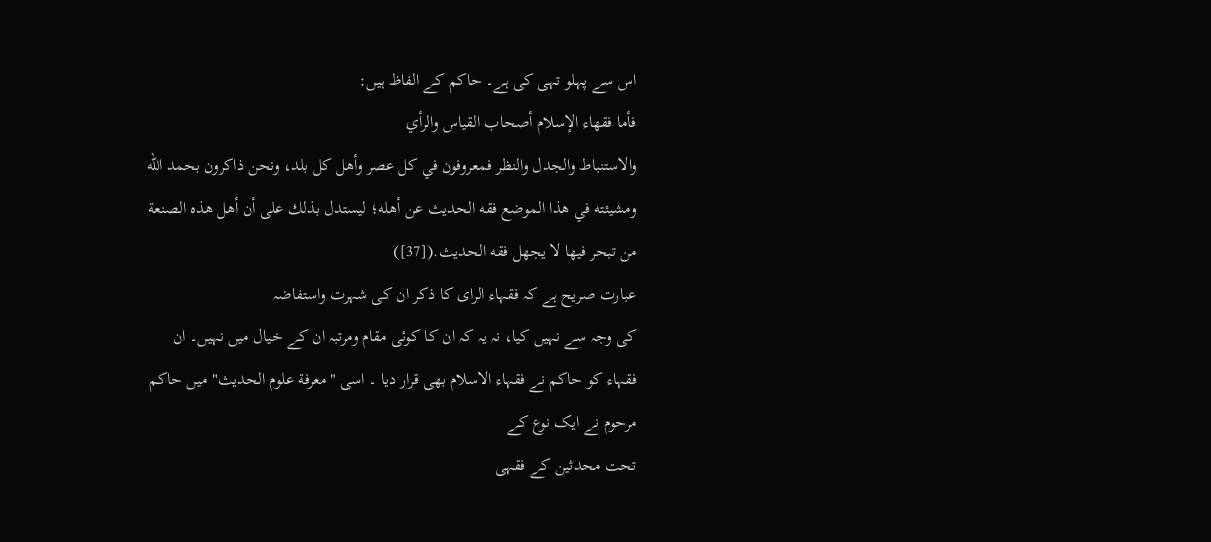اس سے پہلو تہی کی ہے۔ حاکم کے الفاظ ہیں:
فأما فقهاء الإسلام أصحاب القياس والرأي
والاستنباط والجدل والنظر فمعروفون في كل عصر وأهل كل بلد، ونحن ذاكرون بحمد الله ومشيئته في هذا الموضع فقه الحديث عن أهله؛ ليستدل بذلك على أن أهل هذه الصنعة
من تبحر فيها لا يجهل فقه الحديث.([37])
عبارت صریح ہے کہ فقہاء الرای کا ذکر ان کی شہرت واستفاضہ
کی وجہ سے نہیں کیا، نہ یہ کہ ان کا کوئی مقام ومرتبہ ان کے خیال میں نہیں۔ ان
فقہاء کو حاکم نے فقہاء الاسلام بھی قرار دیا ۔ اسی "معرفة علوم الحدیث" میں حاکم مرحوم نے ایک نوع کے
تحت محدثین کے فقہی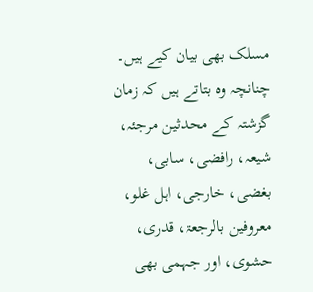مسلک بھی بیان کیے ہیں۔ چنانچہ وہ بتاتے ہیں کہ زمان گزشتہ کے محدثین مرجئہ، شیعہ، رافضی، سابی،
بغضی، خارجی، اہل غلو، معروفین بالرجعۃ، قدری، حشوی، اور جہمی بھی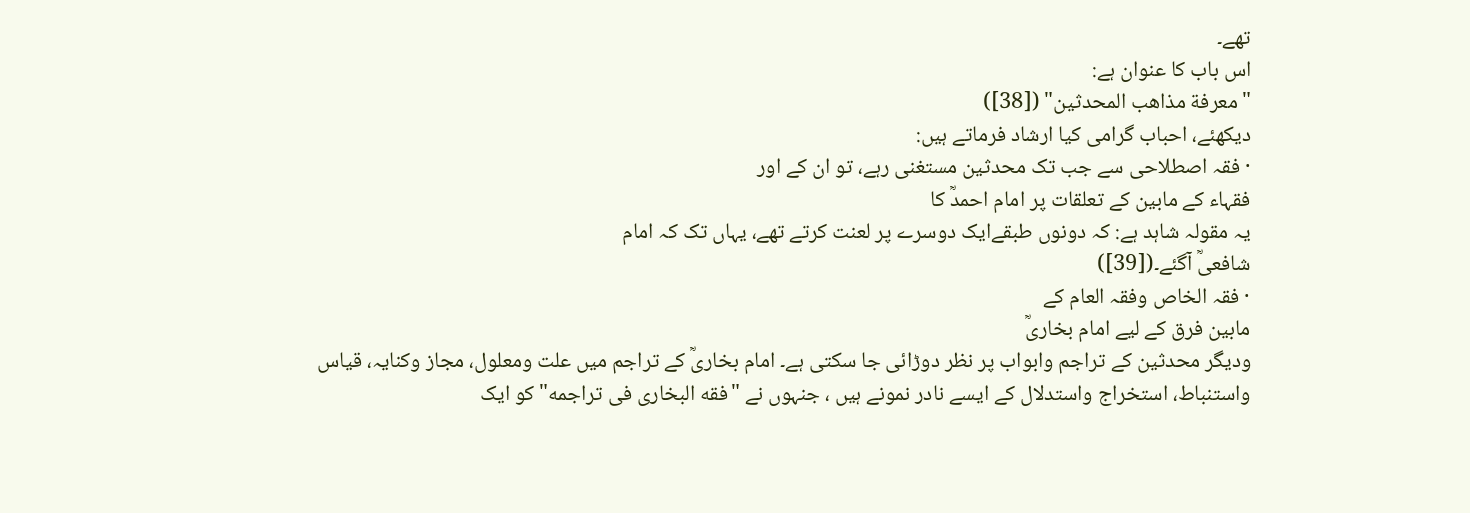تھے۔
اس باب کا عنوان ہے:
"معرفة مذاهب المحدثین" ([38])
دیکھئے، احباب گرامی کیا ارشاد فرماتے ہیں:
· فقہ اصطلاحی سے جب تک محدثین مستغنی رہے، تو ان کے اور
فقہاء کے مابین کے تعلقات پر امام احمدؒ کا
یہ مقولہ شاہد ہے: کہ دونوں طبقےایک دوسرے پر لعنت کرتے تھے، یہاں تک کہ امام
شافعیؒ آگئے۔([39])
· فقہ الخاص وفقہ العام کے
مابین فرق کے لیے امام بخاریؒ
ودیگر محدثین کے تراجم وابواب پر نظر دوڑائی جا سکتی ہے۔ امام بخاریؒ کے تراجم میں علت ومعلول، مجاز وکنایہ، قیاس
واستنباط، استخراج واستدلال کے ایسے نادر نمونے ہیں ، جنہوں نے "فقه البخاری فی تراجمه" کو ایک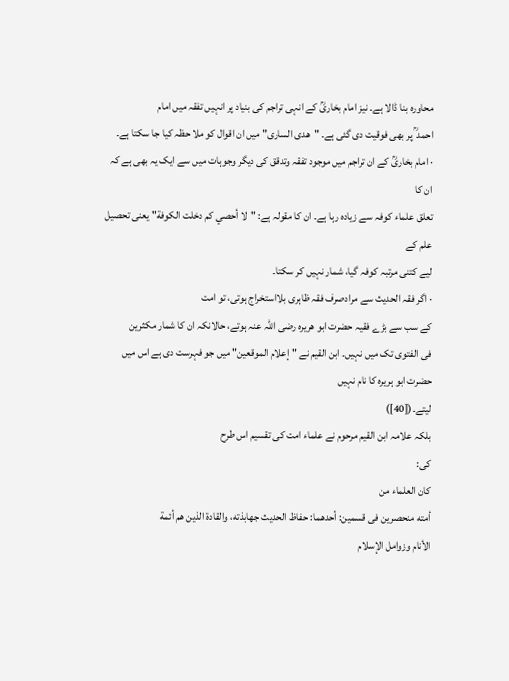محاورہ بنا ڈالا ہے۔ نیز امام بخاریؒ کے انہی تراجم کی بنیاد پر انہیں تفقہ میں امام
احمد ؒ پر بھی فوقیت دی گئی ہے۔ "هدی الساری" میں ان اقوال کو ملا حظہ کیا جا سکتا ہے۔
· امام بخاریؒ کے ان تراجم میں موجود تفقہ وتدقق کی دیگر وجوہات میں سے ایک یہ بھی ہے کہ ان کا
تعلق علماء کوفہ سے زیادہ رہا ہے۔ ان کا مقولہ ہے: "لا أحصي کم دخلت الکوفة" یعنی تحصیل علم کے
لیے کتنی مرتبہ کوفہ گیا، شمار نہیں کر سکتا۔
· اگر فقہ الحدیث سے مرادصرف فقہ ظاہری بلااستخراج ہوتی، تو امت
کے سب سے بڑے فقیہ حضرت ابو ھریرہ رضی اللہ عنہ ہوتے، حالانکہ ان کا شمار مکثرین
فی الفتوی تک میں نہیں۔ ابن القیم نے "إعلام الموقعین" میں جو فہرست دی ہے اس میں حضرت ابو ہریرہ کا نام نہیں
لیتے۔([40])
بلکہ علامہ ابن القیم مرحوم نے علماء امت کی تقسیم اس طرح
کی:
كان العلماء من
أمته منحصرین فی قسمین: أحدهما: حفاظ الحديث جهابذته، والقادة الذين هم أئمة
الأنام وزوامل الإسلام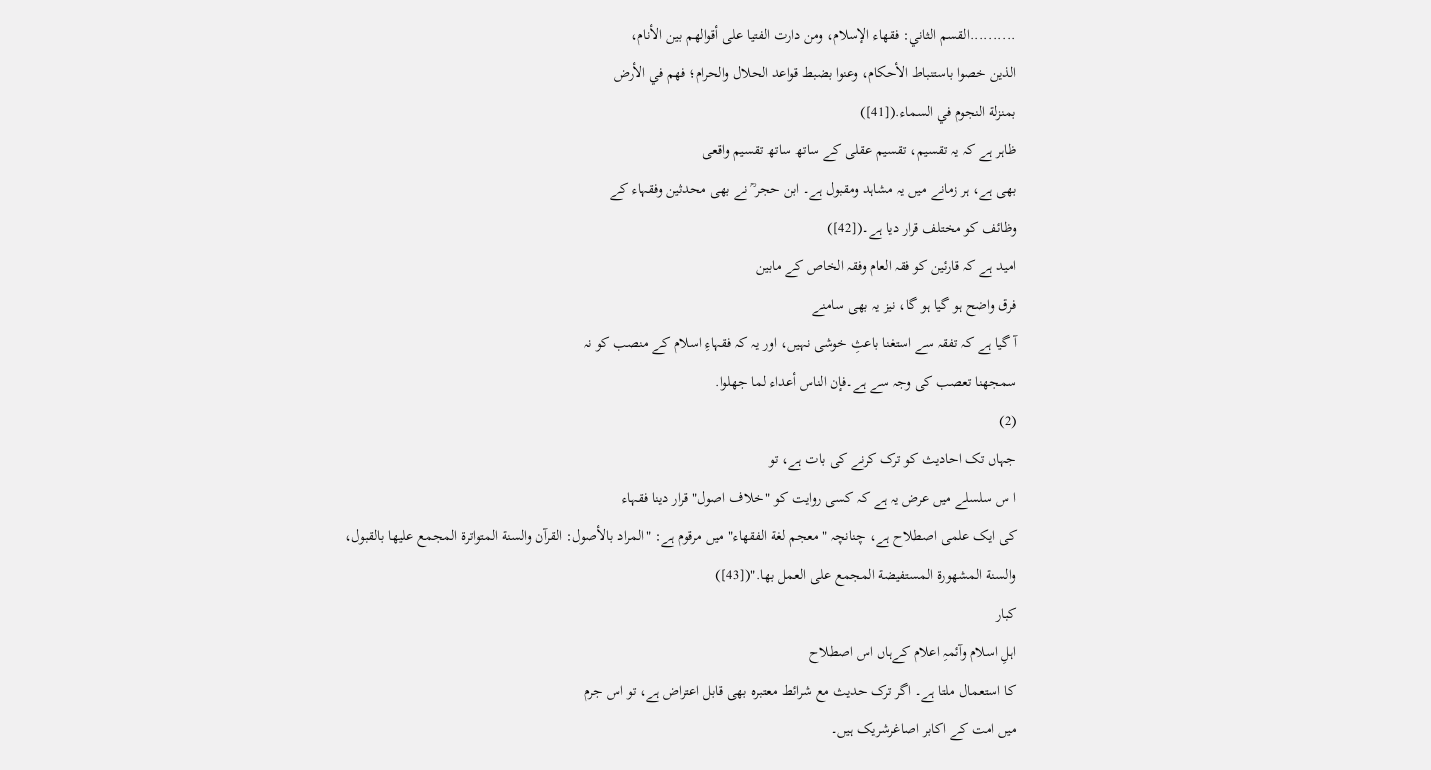..........القسم الثاني: فقهاء الإسلام، ومن دارت الفتيا على أقوالهم بين الأنام،
الذين خصوا باستنباط الأحكام، وعنوا بضبط قواعد الحلال والحرام؛ فهم في الأرض
بمنزلة النجوم في السماء.([41])
ظاہر ہے کہ یہ تقسیم، تقسیم عقلی کے ساتھ ساتھ تقسیم واقعی
بھی ہے، ہر زمانے میں یہ مشاہد ومقبول ہے۔ ابن حجر ؒ نے بھی محدثین وفقہاء کے
وظائف کو مختلف قرار دیا ہے۔([42])
امید ہے کہ قارئین کو فقہ العام وفقہ الخاص کے مابین
فرق واضح ہو گیا ہو گا، نیز یہ بھی سامنے
آ گیا ہے کہ تفقہ سے استغنا باعثِ خوشی نہیں، اور یہ کہ فقہاءِ اسلام کے منصب کو نہ
سمجھنا تعصب کی وجہ سے ہے۔فإن الناس أعداء لما جهلوا.
(2)
جہاں تک احادیث کو ترک کرنے کی بات ہے، تو
ا س سلسلے میں عرض یہ ہے کہ کسی روایت کو "خلاف اصول" قرار دینا فقہاء
کی ایک علمی اصطلاح ہے، چنانچہ "معجم لغة الفقهاء" میں مرقوم ہے: "المراد بالأصول: القرآن والسنة المتواترة المجمع عليها بالقبول،
والسنة المشهورة المستفیضة المجمع علی العمل بها."([43])
کبار
اہلِ اسلام وآئمہِ اعلام کےہاں اس اصطلاح
کا استعمال ملتا ہے۔ اگر ترک حدیث مع شرائط معتبرہ بھی قابل اعتراض ہے، تو اس جرم
میں امت کے اکابر اصاغرشریک ہیں۔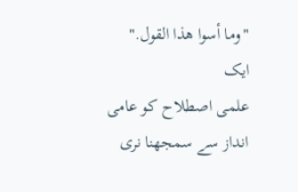"وما أسوا هذا القول."
ایک
علمی اصطلاح کو عامی انداز سے سمجھنا نری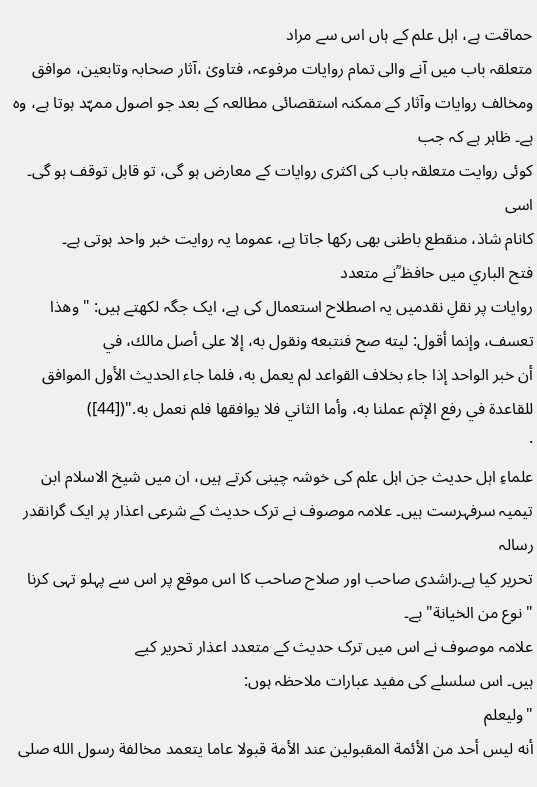حماقت ہے، اہل علم کے ہاں اس سے مراد
متعلقہ باب میں آنے والی تمام روایات مرفوعہ، فتاویٰ ،آثار صحابہ وتابعین، موافق
ومخالف روایات وآثار کے ممکنہ استقصائی مطالعہ کے بعد جو اصول ممہّد ہوتا ہے، وہ ہے۔ ظاہر ہے کہ جب
کوئی روایت متعلقہ باب کی اکثری روایات کے معارض ہو گی، تو قابل توقف ہو گی۔ اسی
کانام شاذ، منقطع باطنی بھی رکھا جاتا ہے، عموما یہ روایت خبر واحد ہوتی ہے۔
فتح الباري میں حافظ ؒنے متعدد
روایات پر نقلِ نقدمیں یہ اصطلاح استعمال کی ہے، ایک جگہ لکھتے ہیں: "وهذا تعسف، وإنما أقول: ليته صح فنتبعه ونقول به، إلا على أصل مالك، في
أن خبر الواحد إذا جاء بخلاف القواعد لم يعمل به، فلما جاء الحديث الأول الموافق
للقاعدة في رفع الإثم عملنا به، وأما الثاني فلا يوافقها فلم نعمل به."([44])
·
علماءِ اہل حدیث جن اہل علم کی خوشہ چینی کرتے ہیں، ان میں شیخ الاسلام ابن
تیمیہ سرفہرست ہیں۔ علامہ موصوف نے ترک حدیث کے شرعی اعذار پر ایک گرانقدر رسالہ
تحریر کیا ہے۔راشدی صاحب اور صلاح صاحب کا اس موقع پر اس سے پہلو تہی کرنا "نوع من الخیانة" ہے۔
علامہ موصوف نے اس میں ترک حدیث کے متعدد اعذار تحریر کیے
ہیں۔ اس سلسلے کی مفید عبارات ملاحظہ ہوں:
"وليعلم
أنه ليس أحد من الأئمة المقبولين عند الأمة قبولا عاما يتعمد مخالفة رسول الله صلى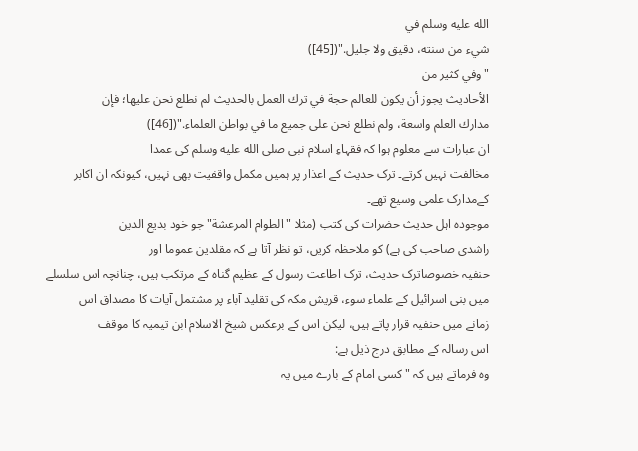الله عليه وسلم في
شيء من سنته، دقيق ولا جليل."([45])
"وفي كثير من
الأحاديث يجوز أن يكون للعالم حجة في ترك العمل بالحديث لم نطلع نحن عليها؛ فإن
مدارك العلم واسعة، ولم نطلع نحن على جميع ما في بواطن العلماء."([46])
ان عبارات سے معلوم ہوا کہ فقہاءِ اسلام نبی صلى الله عليه وسلم کی عمدا
مخالفت نہیں کرتے۔ ترک حدیث کے اعذار پر ہمیں مکمل واقفیت بھی نہیں، کیونکہ ان اکابر
کےمدارک علمى وسیع تھے۔
موجودہ اہل حدیث حضرات کی کتب (مثلا "الطوام المرعشة" جو خود بدیع الدین
راشدی صاحب کی ہے) کو ملاحظہ کریں، تو نظر آتا ہے کہ مقلدین عموما اور
حنفیہ خصوصاترک حدیث، ترک اطاعت رسول کے عظیم گناہ کے مرتکب ہیں، چنانچہ اس سلسلے
میں بنی اسرائیل کے علماء سوء، قریش مکہ کی تقلید آباء پر مشتمل آیات کا مصداق اس
زمانے میں حنفیہ قرار پاتے ہیں، لیکن اس کے برعکس شیخ الاسلام ابن تیمیہ کا موقف
اس رسالہ کے مطابق درج ذیل ہے:
وہ فرماتے ہیں کہ " کسی امام کے بارے میں یہ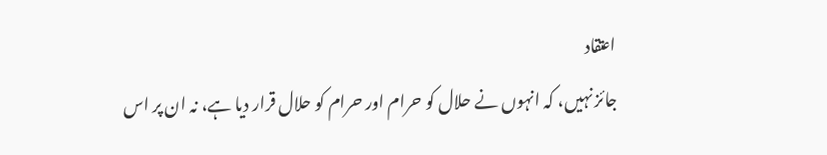اعتقاد
جائز نہیں، کہ انہوں نے حلال کو حرام اور حرام کو حلال قرار دیا ہے، نہ ان پر اس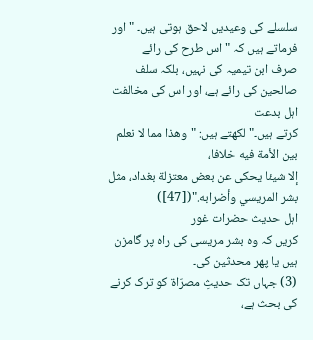سلسلے کی وعیدیں لاحق ہوتی ہیں۔ " اور فرماتے ہیں کہ " اس طرح کی رائے
صرف ابن تیمیہ کی نہیں، بلکہ سلف صالحین کی رائے ہے، اور اس کی مخالفت اہل بدعت
کرتے ہیں۔" لکھتے ہیں: "وهذا مما لا نعلم بين الأمة فيه خلافا،
إلا شيئا يحكى عن بعض معتزلة بغداد، مثل بشر المريسي وأضرابه."([47])
اہل حدیث حضرات غور
کریں کہ وہ بشر مریسی کی راہ پر گامزن ہیں یا پھر محدثین کی۔
(3) جہاں تک حدیثِ مصرّاۃ کو ترک کرنے کی بحث ہے،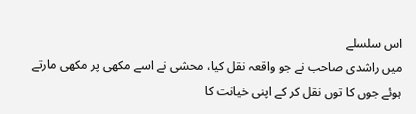اس سلسلے
میں راشدی صاحب نے جو واقعہ نقل کیا، محشی نے اسے مکھی پر مکھی مارتے ہوئے جوں کا توں نقل کر کے اپنی خیانت کا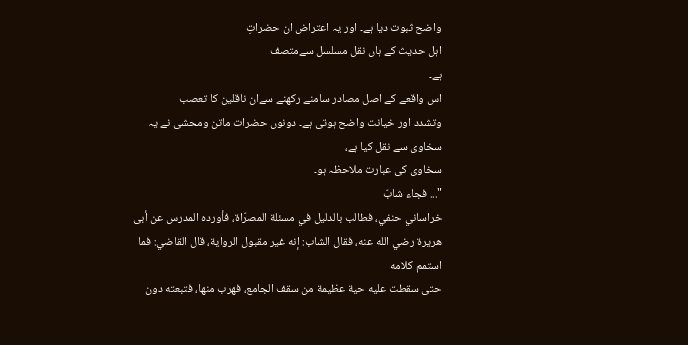واضح ثبوت دیا ہے۔ اور یہ اعتراض ان حضراتِ
اہل حدیث کے ہاں نقل مسلسل سےمتصف
ہے۔
اس واقعے کے اصل مصادر سامنے رکھنے سےان ناقلین کا تعصب
وتشدد اور خیانت واضح ہوتی ہے۔ دونوں حضرات ماتن ومحشی نے یہ سخاوی سے نقل کیا ہے،
سخاوی کی عبارت ملاحظہ ہو۔
"... فجاء شابّ
خراساني حنفي، فطالب بالدلیل في مسئلة المصرّاة، فأوردہ المدرس عن أبی
هریرة رضي الله عنه، فقال الشاب: إنه غیر مقبول الرواية، قال القاضي: فما استمم کلامه
حتی سقطت عليه حية عظیمة من سقف الجامع، فهرب منها، فتبعته دون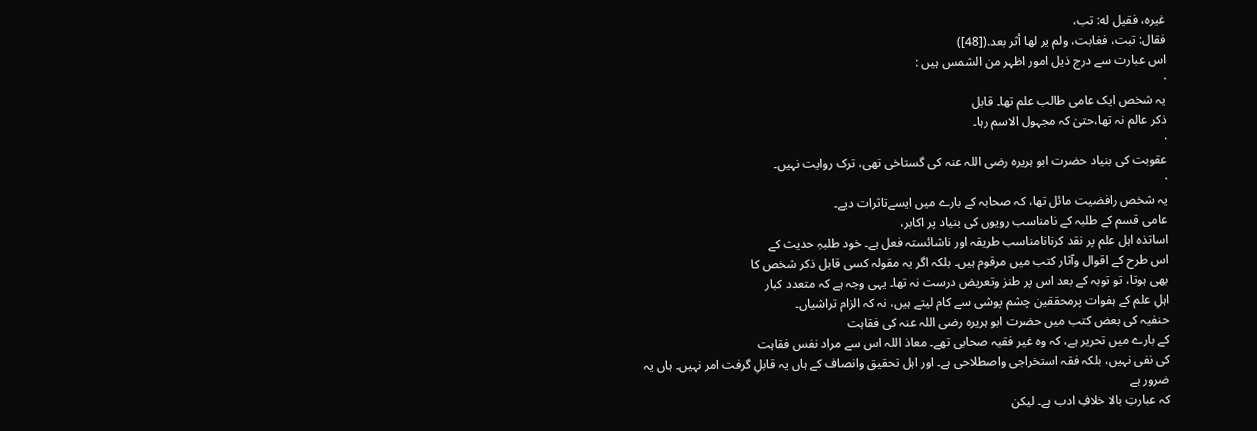غیره، فقیل له: تب،
فقال: تبت، فغابت، ولم یر لها أثر بعد.([48])
اس عبارت سے درج ذیل امور اظہر من الشمس ہیں :
·
یہ شخص ایک عامی طالب علم تھا۔ قابل
ذکر عالم نہ تھا،حتیٰ کہ مجہول الاسم رہا۔
·
عقوبت کی بنیاد حضرت ابو ہریرہ رضی اللہ عنہ کی گستاخی تھی، ترک روایت نہیں۔
·
یہ شخص رافضیت مائل تھا، کہ صحابہ کے بارے میں ایسےتاثرات دیے۔
عامی قسم کے طلبہ کے نامناسب رویوں کی بنیاد پر اکابر،
اساتذہ اہل علم پر نقد کرنانامناسب طریقہ اور ناشائستہ فعل ہے۔ خود طلبہِ حدیث کے
اس طرح کے اقوال وآثار کتب میں مرقوم ہیں۔ بلکہ اگر یہ مقولہ کسی قابل ذکر شخص کا
بھی ہوتا، تو توبہ کے بعد اس پر طنز وتعریض درست نہ تھا۔ یہی وجہ ہے کہ متعدد کبار
اہلِ علم کے ہفوات پرمحققین چشم پوشی سے کام لیتے ہیں، نہ کہ الزام تراشیاں۔
حنفیہ کی بعض کتب میں حضرت ابو ہریرہ رضی اللہ عنہ کی فقاہت
کے بارے میں تحریر ہے، کہ وہ غیر فقیہ صحابی تھے۔ معاذ اللہ اس سے مراد نفس فقاہت
کی نفی نہیں، بلکہ فقہ استخراجی واصطلاحی ہے۔ اور اہل تحقیق وانصاف کے ہاں یہ قابلِ گرفت امر نہیں۔ ہاں یہ ضرور ہے
کہ عبارتِ بالا خلافِ ادب ہے۔ لیکن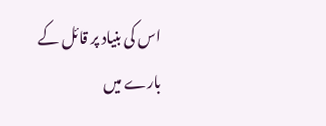اس کی بنیاد پر قائل کے بارے میں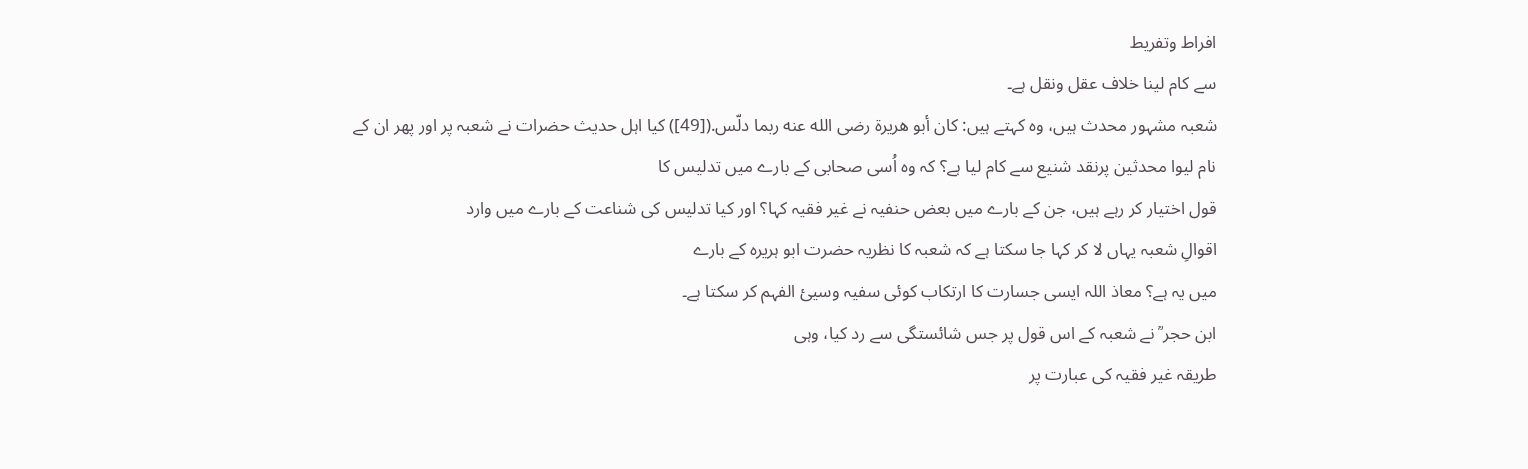افراط وتفریط
سے کام لینا خلاف عقل ونقل ہے۔
شعبہ مشہور محدث ہیں، وہ کہتے ہیں: کان أبو هریرۃ رضی الله عنه ربما دلّس.([49]) کیا اہل حدیث حضرات نے شعبہ پر اور پھر ان کے
نام لیوا محدثین پرنقد شنیع سے کام لیا ہے؟ کہ وہ اُسی صحابی کے بارے میں تدلیس کا
قول اختیار کر رہے ہیں، جن کے بارے میں بعض حنفیہ نے غیر فقیہ کہا؟ اور کیا تدلیس کی شناعت کے بارے میں وارد
اقوالِ شعبہ یہاں لا کر کہا جا سکتا ہے کہ شعبہ کا نظریہ حضرت ابو ہریرہ کے بارے
میں یہ ہے؟ معاذ اللہ ایسی جسارت کا ارتکاب کوئی سفیہ وسیئ الفہم کر سکتا ہے۔
ابن حجر ؒ نے شعبہ کے اس قول پر جس شائستگی سے رد کیا، وہی
طریقہ غیر فقیہ کی عبارت پر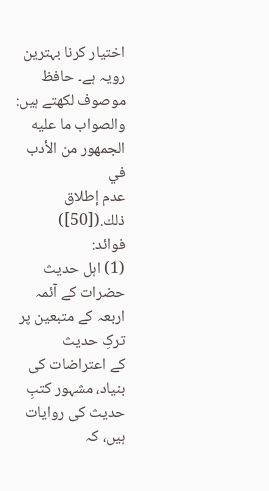اختیار کرنا بہترین رویہ ہے۔ حافظ موصوف لکھتے ہیں: والصواب ما عليه الجمهور من الأدب في
عدم إطلاق ذلك.([50])
فوائد:
(1) اہل حدیث حضرات کے آئمہ اربعہ کے متبعین پر ترکِ حدیث
کے اعتراضات کی بنیاد، مشہور کتبِ حدیث کی روایات ہیں، کہ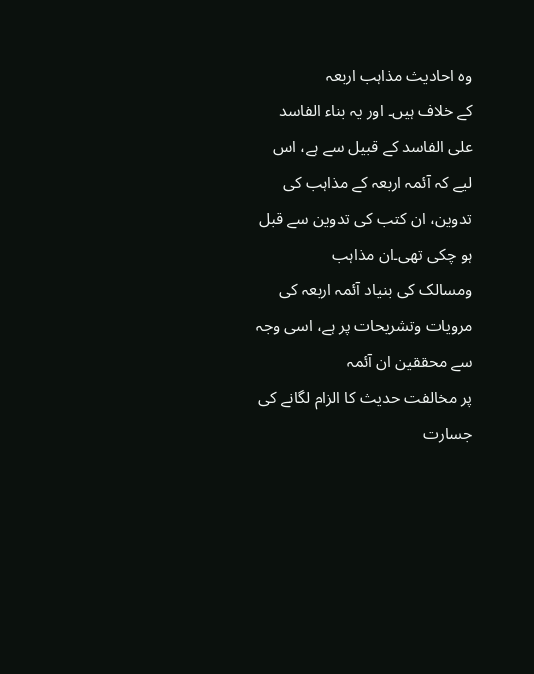وہ احادیث مذاہب اربعہ
کے خلاف ہیں۔ اور یہ بناء الفاسد علی الفاسد کے قبیل سے ہے، اس
لیے کہ آئمہ اربعہ کے مذاہب کی تدوین، ان کتب کی تدوین سے قبل ہو چکی تھی۔ان مذاہب
ومسالک کی بنیاد آئمہ اربعہ کی مرویات وتشریحات پر ہے، اسی وجہ سے محققین ان آئمہ
پر مخالفت حدیث کا الزام لگانے کی جسارت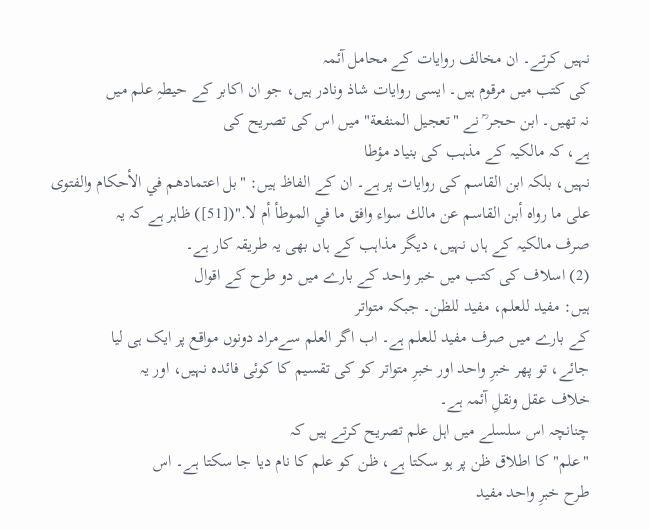نہیں کرتے۔ ان مخالف روایات کے محامل آئمہ
کی کتب میں مرقوم ہیں۔ ایسی روایات شاذ ونادر ہیں، جو ان اکابر کے حیطہِ علم میں
نہ تھیں۔ ابن حجر ؒ نے "تعجیل المنفعة" میں اس کی تصریح کی
ہے، کہ مالکیہ کے مذہب کی بنیاد مؤطا
نہیں، بلکہ ابن القاسم کی روایات پر ہے۔ ان کے الفاظ ہیں: "بل اعتمادهم في الأحكام والفتوى
على ما رواه أبن القاسم عن مالك سواء وافق ما في الموطأ أم لا."([51]) ظاہر ہے کہ یہ
صرف مالکیہ کے ہاں نہیں، دیگر مذاہب کے ہاں بھی یہ طریقہ کار ہے۔
(2) اسلاف کی کتب میں خبر واحد کے بارے میں دو طرح کے اقوال
ہیں: مفید للعلم، مفید للظن۔ جبکہ متواتر
کے بارے میں صرف مفید للعلم ہے۔ اب اگر العلم سےمراد دونوں مواقع پر ایک ہی لیا
جائے، تو پھر خبرِ واحد اور خبرِ متواتر کو کی تقسیم کا کوئی فائدہ نہیں، اور یہ
خلاف عقل ونقلِ آئمہ ہے۔
چنانچہ اس سلسلے میں اہل علم تصریح کرتے ہیں کہ
"علم" کا اطلاق ظن پر ہو سکتا ہے، ظن کو علم کا نام دیا جا سکتا ہے۔ اس
طرح خبرِ واحد مفید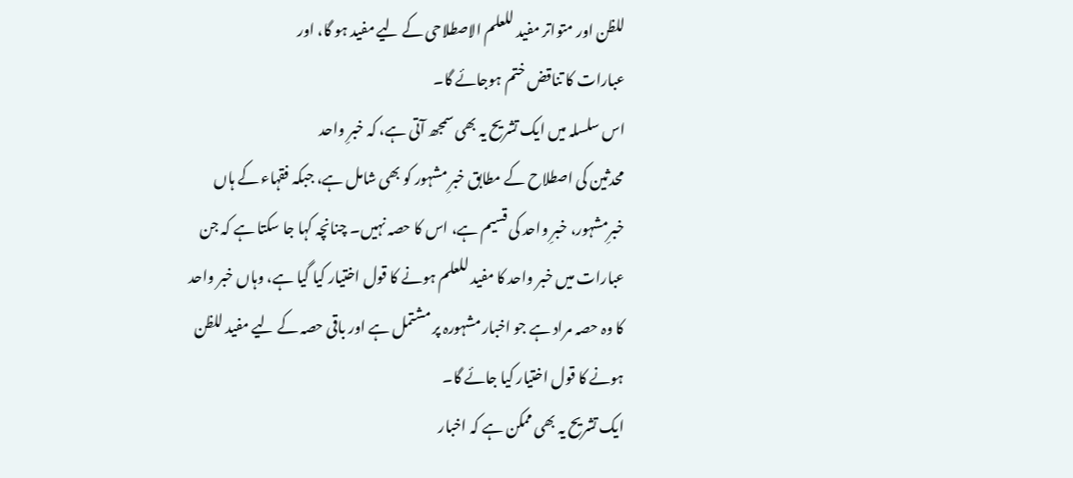للظن اور متواتر مفید للعلم الاصطلاحی کے لیے مفید ہو گا، اور
عبارات کا تناقض ختم ہوجائے گا۔
اس سلسلہ میں ایک تشریح یہ بھی سمجھ آتی ہے، کہ خبرِ واحد
محدثین کی اصطلاح کے مطابق خبرِ مشہور کو بھی شامل ہے، جبکہ فقہاء کے ہاں
خبرِمشہور، خبرِ واحد کی قسیم ہے، اس کا حصہ نہیں۔ چنانچہ کہا جا سکتا ہے کہ جن
عبارات میں خبر واحد کا مفید للعلم ہونے کا قول اختیار کیا گیا ہے، وہاں خبر واحد
کا وہ حصہ مراد ہے جو اخبار مشہورہ پر مشتمل ہے اور باقی حصہ کے لیے مفید للظن
ہونے کا قول اختیار کیا جائے گا۔
ایک تشریح یہ بھی ممکن ہے کہ اخبار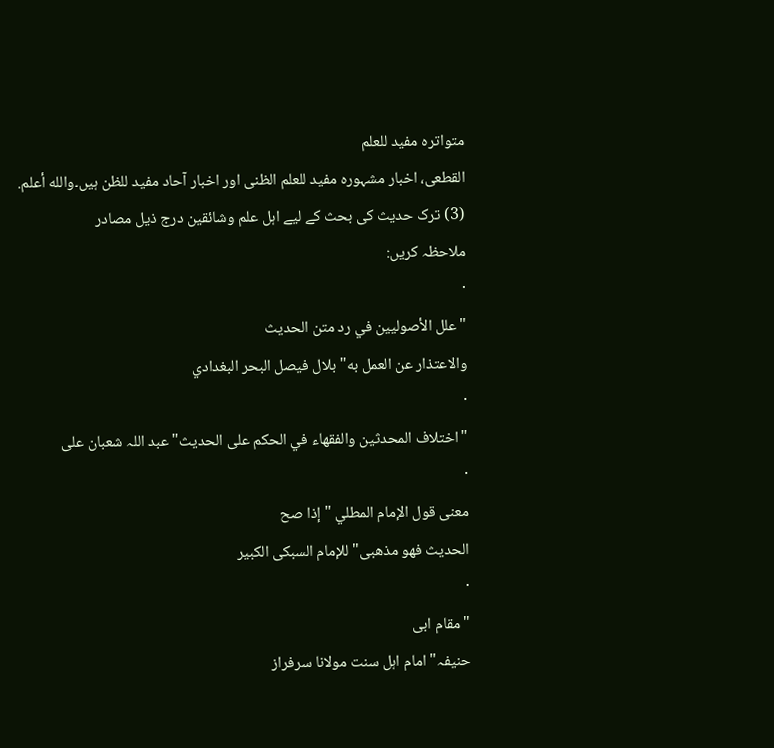متواترہ مفید للعلم
القطعی، اخبار مشہورہ مفید للعلم الظنی اور اخبار آحاد مفید للظن ہیں۔والله أعلم.
(3) ترک حدیث کی بحث کے لیے اہل علم وشائقین درج ذیل مصادر
ملاحظہ کریں:
·
"علل الأصولیین في رد متن الحدیث
والاعتذار عن العمل به" بلال فیصل البحر البغدادي
·
"اختلاف المحدثین والفقهاء في الحکم علی الحدیث" عبد اللہ شعبان علی
·
معنی قول الإمام المطلي " إذا صح
الحدیث فهو مذهبی" للإمام السبکی الکبیر
·
"مقام ابی
حنیفہ" امام اہل سنت مولانا سرفراز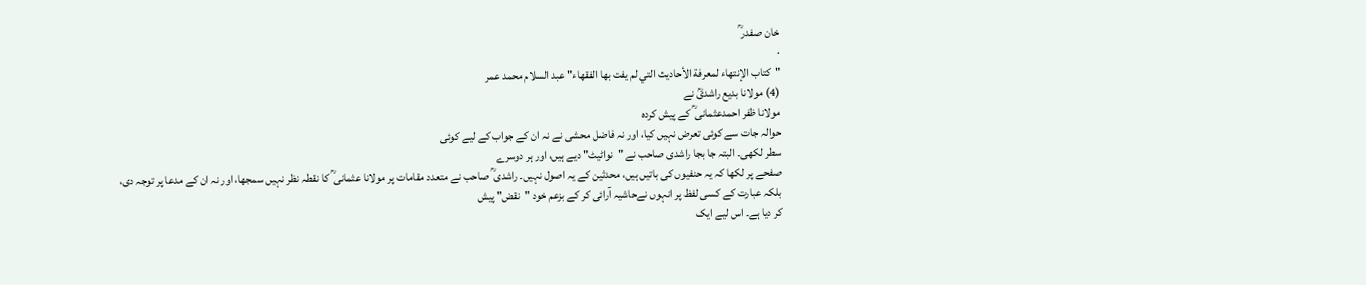خان صفدر ؒ
·
"کتاب الإنتهاء لمعرفة الأحادیث التي لم یفت بها الفقهاء" عبد السلام محمد عمر
(4) مولانا بدیع راشدیؒ نے
مولانا ظفر احمدعثمانی ؒ کے پیش کردہ
حوالہ جات سے کوئی تعرض نہیں کیا، اور نہ فاضل محشی نے نہ ان کے جواب کے لیے کوئی
سطر لکھی۔ البتہ جا بجا راشدی صاحب نے "نواٹیٹ" دیے ہیں، اور ہر دوسرے
صفحے پر لکھا کہ یہ حنفیوں کی باتیں ہیں، محدثین کے یہ اصول نہیں۔ راشدی ؒ صاحب نے متعدد مقامات پر مولانا عثمانی ؒ کا نقطہ نظر نہیں سمجھا، اور نہ ان کے مدعا پر توجہ دی،
بلکہ عبارت کے کسی لفظ پر انہوں نےحاشیہ آرائی کر کے بزعم خود "نقض" پیش
کر دیا ہے۔ اس لیے ایک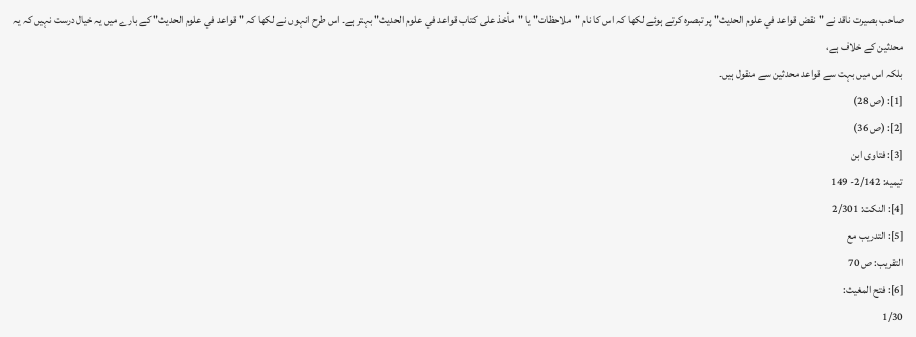صاحب بصیرت ناقد نے "نقض قواعد في علوم الحدیث" پر تبصرہ کرتے ہوئے لکھا کہ اس کا نام "ملاحظات" یا "مأخذ علی کتاب قواعد في علوم الحدیث" بہتر ہے۔ اس طرح انہوں نے لکھا کہ "قواعد في علوم الحدیث" کے بارے میں یہ خیال درست نہیں کہ یہ محدثین کے خلاف ہے،
بلکہ اس میں بہت سے قواعد محدثین سے منقول ہیں۔
[1]: (ص 28)
[2]: (ص 36)
[3]: فتاوی ابن
تیميه: 2/142- 149
[4]: النکت: 2/301
[5]: التدريب مع
التقریب: ص 70
[6]: فتح المغیث:
1/30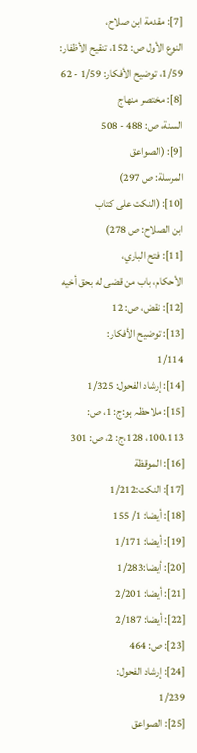[7]: مقدمة ابن صلاح،
النوع الأول ص: 152، تنقیح الأظفار: 1/59، توضیح الأفکار: 1/59 - 62
[8]: مختصر منهاج
السنة، ص: 488 - 508
[9]: (الصواعق
المرسلة: ص 297)
[10]: (النکت علی کتاب
ابن الصلاح: ص 278)
[11]: فتح الباري،
الأحكام، باب من قضی له بحق أخيه
[12]: نقض، ص: 12
[13]: توضیح الأفکار:
1/114
[14]: إرشاد الفحول: 1/325
[15]: ملاحظہ ہو:ج: 1، ص: 100،113، 128،ج: 2، ص: 301
[16]: الموقظة
[17]: النكت:1/212
[18]: أیضا: 1/ 155
[19]: أیضا: 1/171
[20]: أیضا:1/283
[21]: أیضا: 2/201
[22]: أیضا: 2/187
[23]: ص: 464
[24]: إرشاد الفحول:
1/239
[25]: الصواعق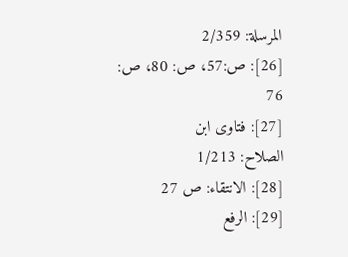المرسلة: 2/359
[26]: ص:57، ص: 80، ص:
76
[27]: فتاوی ابن
الصلاح: 1/213
[28]: الانتقاء: ص 27
[29]: الرفع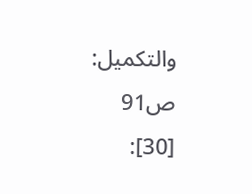والتکمیل:
ص91
[30]: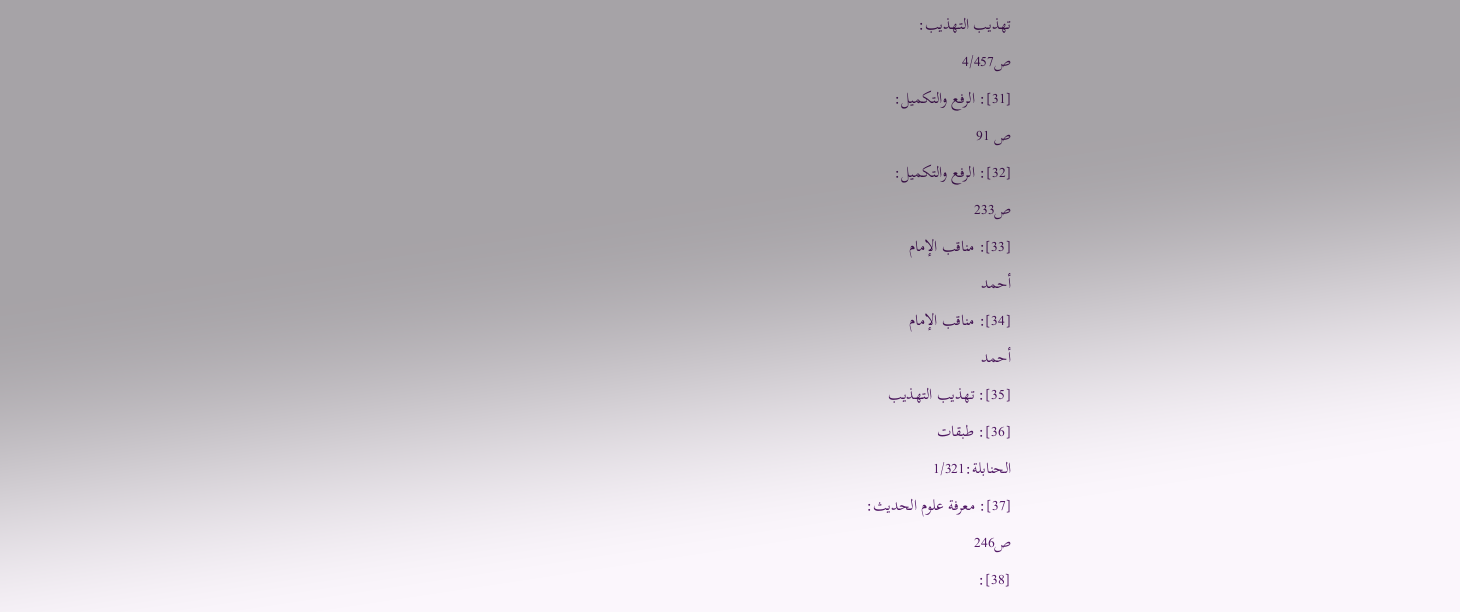تهذیب التهذیب:
ص4/457
[31]: الرفع والتکمیل:
ص 91
[32]: الرفع والتکمیل:
ص233
[33]: مناقب الإمام
أحمد
[34]: مناقب الإمام
أحمد
[35]: تهذیب التهذيب
[36]: طبقات
الحنابلة:1/321
[37]: معرفة علوم الحدیث:
ص246
[38]: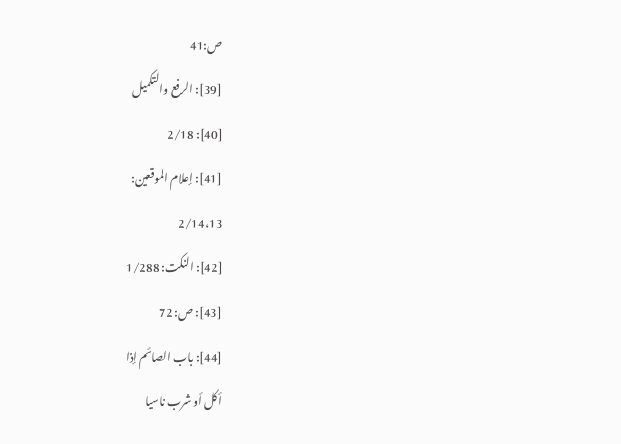ص:41
[39]: الرفع والتکمیل
[40]: 2/18
[41]: إعلام الموقعین:
2/14،13
[42]: النکت: 1/288
[43]: ص: 72
[44]: باب الصائم إذا
أکل أو شرب ناسیا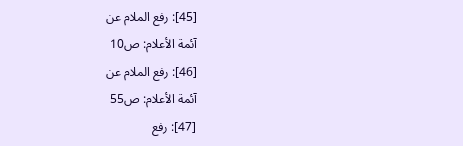[45]: رفع الملام عن
آئمة الأعلام: ص10
[46]: رفع الملام عن
آئمة الأعلام: ص55
[47]: رفع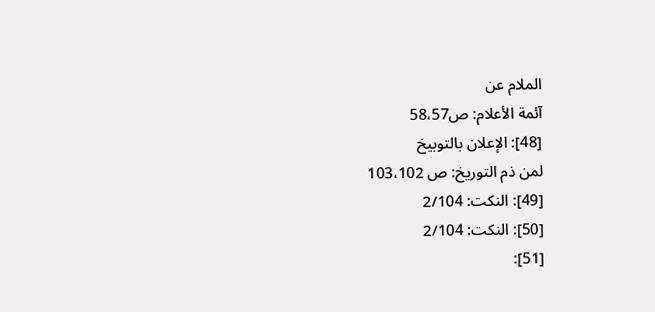الملام عن
آئمة الأعلام: ص58،57
[48]: الإعلان بالتوبیخ
لمن ذم التوریخ: ص 103،102
[49]: النکت: 2/104
[50]: النکت: 2/104
[51]: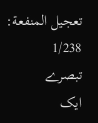تعجیل المنفعة:
1/238
تبصرے
ایک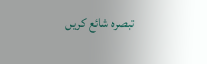تبصرہ شائع کریں